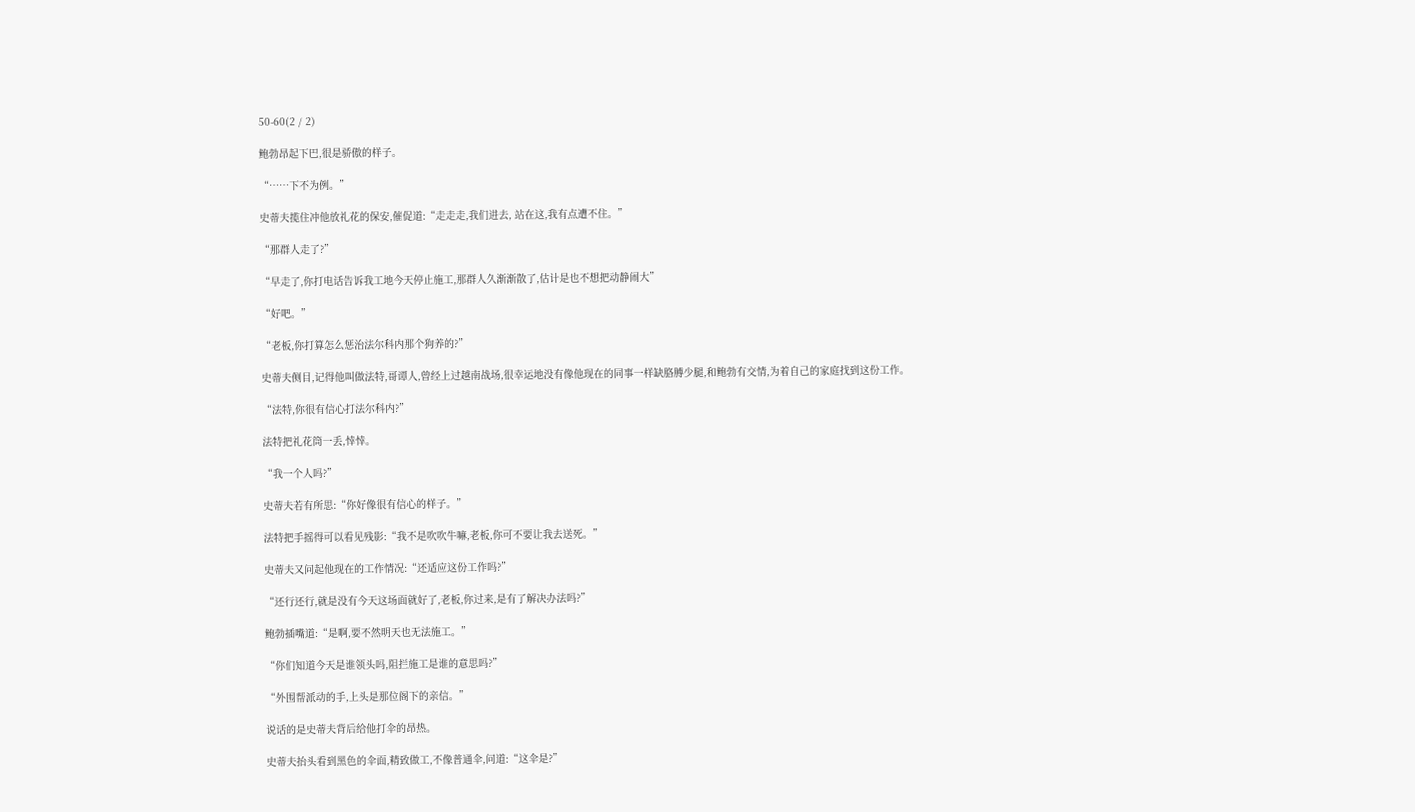50-60(2 / 2)

鲍勃昂起下巴,很是骄傲的样子。

“……下不为例。”

史蒂夫揽住冲他放礼花的保安,催促道:“走走走,我们进去, 站在这,我有点遭不住。”

“那群人走了?”

“早走了,你打电话告诉我工地今天停止施工,那群人久渐渐散了,估计是也不想把动静闹大”

“好吧。”

“老板,你打算怎么惩治法尔科内那个狗养的?”

史蒂夫侧目,记得他叫做法特,哥谭人,曾经上过越南战场,很幸运地没有像他现在的同事一样缺胳膊少腿,和鲍勃有交情,为着自己的家庭找到这份工作。

“法特,你很有信心打法尔科内?”

法特把礼花筒一丢,悻悻。

“我一个人吗?”

史蒂夫若有所思:“你好像很有信心的样子。”

法特把手摇得可以看见残影:“我不是吹吹牛嘛,老板,你可不要让我去送死。”

史蒂夫又问起他现在的工作情况:“还适应这份工作吗?”

“还行还行,就是没有今天这场面就好了,老板,你过来,是有了解决办法吗?”

鲍勃插嘴道:“是啊,要不然明天也无法施工。”

“你们知道今天是谁领头吗,阻拦施工是谁的意思吗?”

“外围帮派动的手,上头是那位阁下的亲信。”

说话的是史蒂夫背后给他打伞的昂热。

史蒂夫抬头看到黑色的伞面,精致做工,不像普通伞,问道:“这伞是?”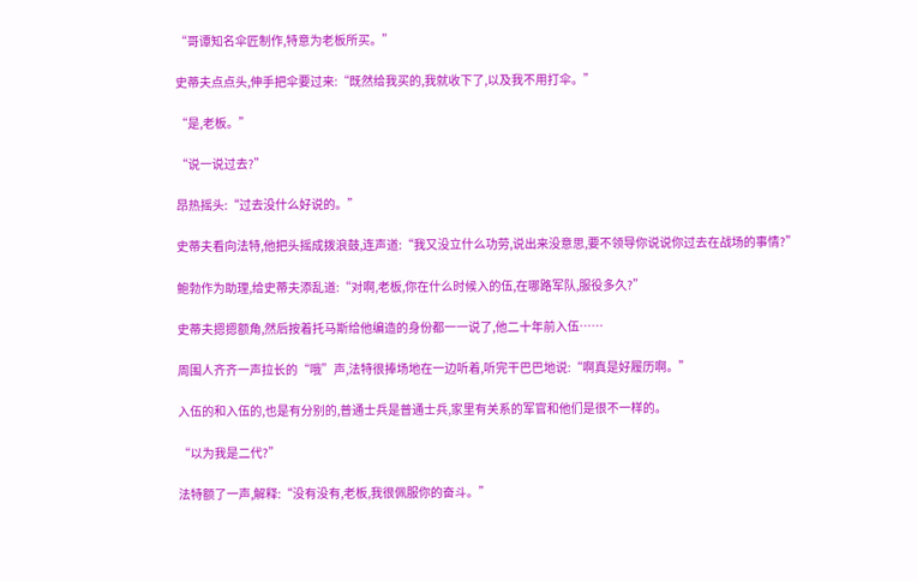“哥谭知名伞匠制作,特意为老板所买。”

史蒂夫点点头,伸手把伞要过来:“既然给我买的,我就收下了,以及我不用打伞。”

“是,老板。”

“说一说过去?”

昂热摇头:“过去没什么好说的。”

史蒂夫看向法特,他把头摇成拨浪鼓,连声道:“我又没立什么功劳,说出来没意思,要不领导你说说你过去在战场的事情?”

鲍勃作为助理,给史蒂夫添乱道:“对啊,老板,你在什么时候入的伍,在哪路军队,服役多久?”

史蒂夫摁摁额角,然后按着托马斯给他编造的身份都一一说了,他二十年前入伍……

周围人齐齐一声拉长的“哦”声,法特很捧场地在一边听着,听完干巴巴地说:“啊真是好履历啊。”

入伍的和入伍的,也是有分别的,普通士兵是普通士兵,家里有关系的军官和他们是很不一样的。

“以为我是二代?”

法特额了一声,解释:“没有没有,老板,我很佩服你的奋斗。”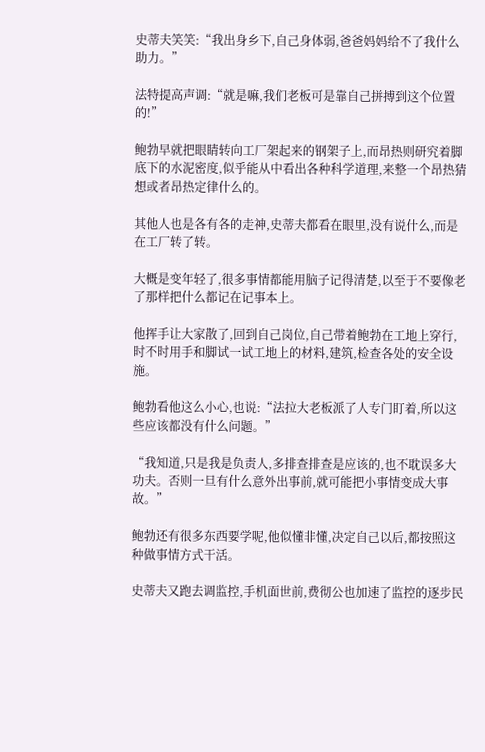史蒂夫笑笑:“我出身乡下,自己身体弱,爸爸妈妈给不了我什么助力。”

法特提高声调:“就是嘛,我们老板可是靠自己拼搏到这个位置的!”

鲍勃早就把眼睛转向工厂架起来的钢架子上,而昂热则研究着脚底下的水泥密度,似乎能从中看出各种科学道理,来整一个昂热猜想或者昂热定律什么的。

其他人也是各有各的走神,史蒂夫都看在眼里,没有说什么,而是在工厂转了转。

大概是变年轻了,很多事情都能用脑子记得清楚,以至于不要像老了那样把什么都记在记事本上。

他挥手让大家散了,回到自己岗位,自己带着鲍勃在工地上穿行,时不时用手和脚试一试工地上的材料,建筑,检查各处的安全设施。

鲍勃看他这么小心,也说:“法拉大老板派了人专门盯着,所以这些应该都没有什么问题。”

“我知道,只是我是负责人,多排查排查是应该的,也不耽误多大功夫。否则一旦有什么意外出事前,就可能把小事情变成大事故。”

鲍勃还有很多东西要学呢,他似懂非懂,决定自己以后,都按照这种做事情方式干活。

史蒂夫又跑去调监控,手机面世前,费彻公也加速了监控的逐步民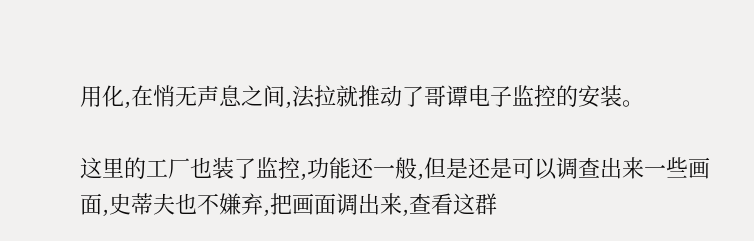用化,在悄无声息之间,法拉就推动了哥谭电子监控的安装。

这里的工厂也装了监控,功能还一般,但是还是可以调查出来一些画面,史蒂夫也不嫌弃,把画面调出来,查看这群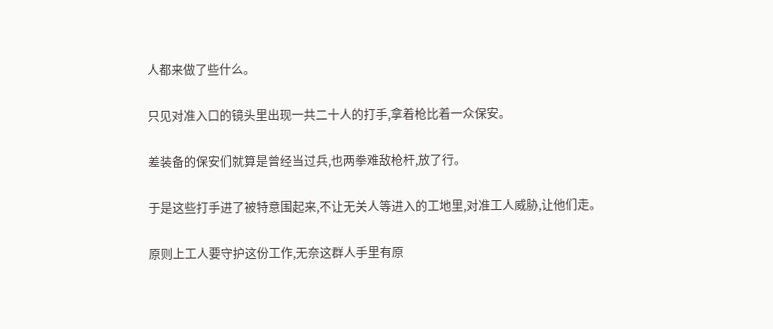人都来做了些什么。

只见对准入口的镜头里出现一共二十人的打手,拿着枪比着一众保安。

差装备的保安们就算是曾经当过兵,也两拳难敌枪杆,放了行。

于是这些打手进了被特意围起来,不让无关人等进入的工地里,对准工人威胁,让他们走。

原则上工人要守护这份工作,无奈这群人手里有原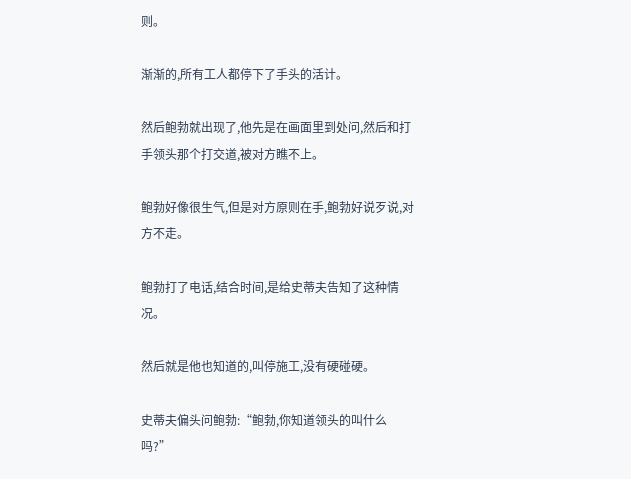则。

渐渐的,所有工人都停下了手头的活计。

然后鲍勃就出现了,他先是在画面里到处问,然后和打手领头那个打交道,被对方瞧不上。

鲍勃好像很生气,但是对方原则在手,鲍勃好说歹说,对方不走。

鲍勃打了电话,结合时间,是给史蒂夫告知了这种情况。

然后就是他也知道的,叫停施工,没有硬碰硬。

史蒂夫偏头问鲍勃:“鲍勃,你知道领头的叫什么吗?”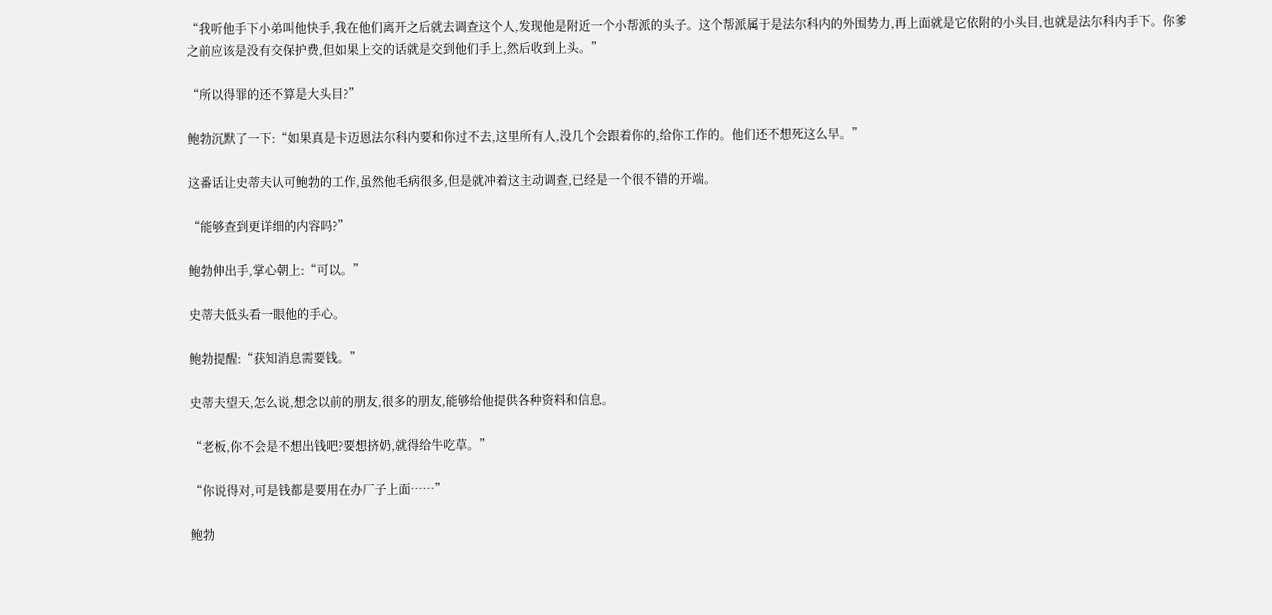“我听他手下小弟叫他快手,我在他们离开之后就去调查这个人,发现他是附近一个小帮派的头子。这个帮派属于是法尔科内的外围势力,再上面就是它依附的小头目,也就是法尔科内手下。你爹之前应该是没有交保护费,但如果上交的话就是交到他们手上,然后收到上头。”

“所以得罪的还不算是大头目?”

鲍勃沉默了一下:“如果真是卡迈恩法尔科内要和你过不去,这里所有人,没几个会跟着你的,给你工作的。他们还不想死这么早。”

这番话让史蒂夫认可鲍勃的工作,虽然他毛病很多,但是就冲着这主动调查,已经是一个很不错的开端。

“能够查到更详细的内容吗?”

鲍勃伸出手,掌心朝上:“可以。”

史蒂夫低头看一眼他的手心。

鲍勃提醒:“获知消息需要钱。”

史蒂夫望天,怎么说,想念以前的朋友,很多的朋友,能够给他提供各种资料和信息。

“老板,你不会是不想出钱吧?要想挤奶,就得给牛吃草。”

“你说得对,可是钱都是要用在办厂子上面……”

鲍勃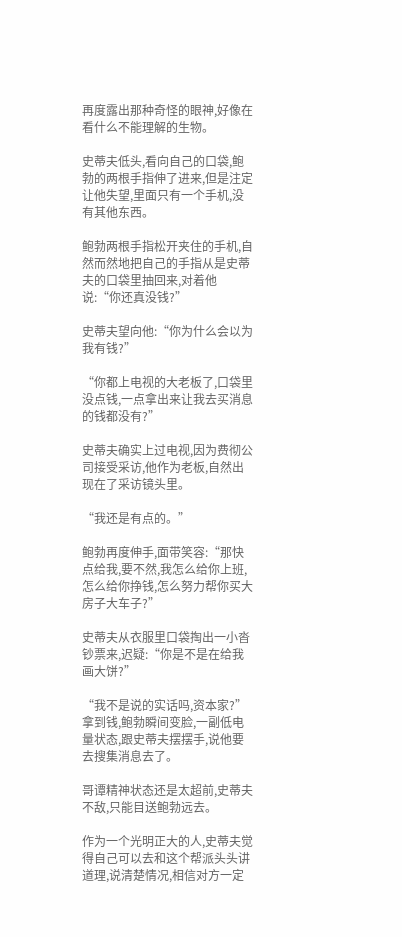再度露出那种奇怪的眼神,好像在看什么不能理解的生物。

史蒂夫低头,看向自己的口袋,鲍勃的两根手指伸了进来,但是注定让他失望,里面只有一个手机,没有其他东西。

鲍勃两根手指松开夹住的手机,自然而然地把自己的手指从是史蒂夫的口袋里抽回来,对着他说:“你还真没钱?”

史蒂夫望向他:“你为什么会以为我有钱?”

“你都上电视的大老板了,口袋里没点钱,一点拿出来让我去买消息的钱都没有?”

史蒂夫确实上过电视,因为费彻公司接受采访,他作为老板,自然出现在了采访镜头里。

“我还是有点的。”

鲍勃再度伸手,面带笑容:“那快点给我,要不然,我怎么给你上班,怎么给你挣钱,怎么努力帮你买大房子大车子?”

史蒂夫从衣服里口袋掏出一小沓钞票来,迟疑:“你是不是在给我画大饼?”

“我不是说的实话吗,资本家?”拿到钱,鲍勃瞬间变脸,一副低电量状态,跟史蒂夫摆摆手,说他要去搜集消息去了。

哥谭精神状态还是太超前,史蒂夫不敌,只能目送鲍勃远去。

作为一个光明正大的人,史蒂夫觉得自己可以去和这个帮派头头讲道理,说清楚情况,相信对方一定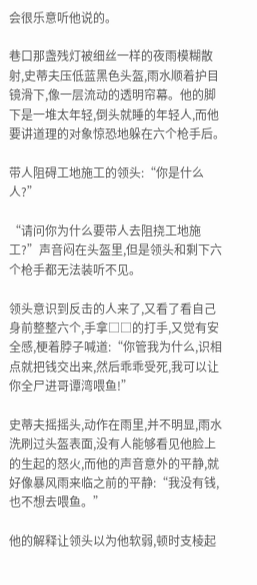会很乐意听他说的。

巷口那盏残灯被细丝一样的夜雨模糊散射,史蒂夫压低蓝黑色头盔,雨水顺着护目镜滑下,像一层流动的透明帘幕。他的脚下是一堆太年轻,倒头就睡的年轻人,而他要讲道理的对象惊恐地躲在六个枪手后。

带人阻碍工地施工的领头:“你是什么人?”

“请问你为什么要带人去阻挠工地施工?”声音闷在头盔里,但是领头和剩下六个枪手都无法装听不见。

领头意识到反击的人来了,又看了看自己身前整整六个,手拿□□的打手,又觉有安全感,梗着脖子喊道:“你管我为什么,识相点就把钱交出来,然后乖乖受死,我可以让你全尸进哥谭湾喂鱼!”

史蒂夫摇摇头,动作在雨里,并不明显,雨水洗刷过头盔表面,没有人能够看见他脸上的生起的怒火,而他的声音意外的平静,就好像暴风雨来临之前的平静:“我没有钱,也不想去喂鱼。”

他的解释让领头以为他软弱,顿时支棱起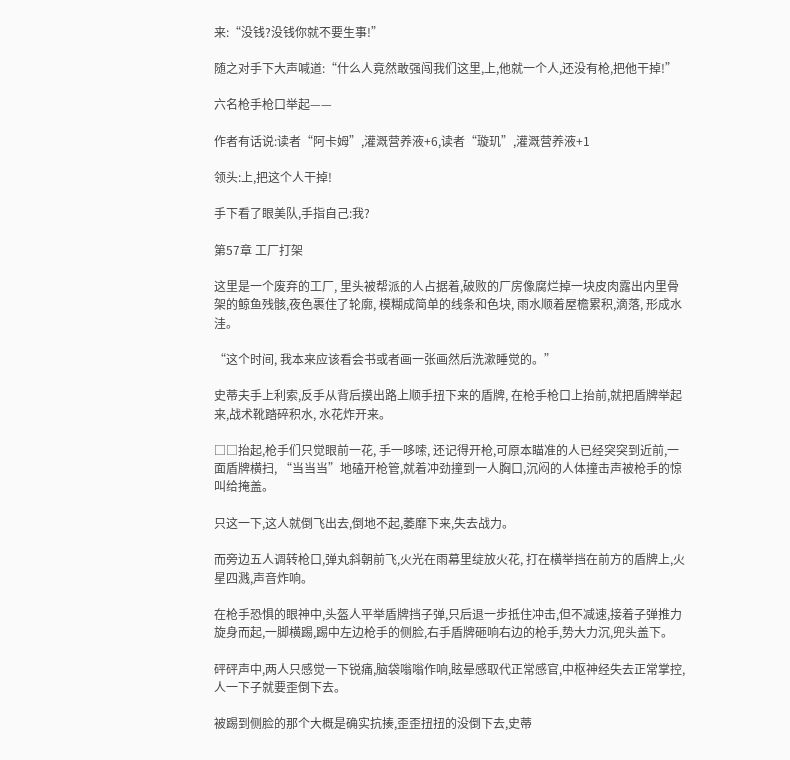来:“没钱?没钱你就不要生事!”

随之对手下大声喊道:“什么人竟然敢强闯我们这里,上,他就一个人,还没有枪,把他干掉!”

六名枪手枪口举起——

作者有话说:读者“阿卡姆”,灌溉营养液+6,读者“璇玑”,灌溉营养液+1

领头:上,把这个人干掉!

手下看了眼美队,手指自己:我?

第57章 工厂打架

这里是一个废弃的工厂, 里头被帮派的人占据着,破败的厂房像腐烂掉一块皮肉露出内里骨架的鲸鱼残骸,夜色裹住了轮廓, 模糊成简单的线条和色块, 雨水顺着屋檐累积,滴落, 形成水洼。

“这个时间, 我本来应该看会书或者画一张画然后洗漱睡觉的。”

史蒂夫手上利索,反手从背后摸出路上顺手扭下来的盾牌, 在枪手枪口上抬前,就把盾牌举起来,战术靴踏碎积水, 水花炸开来。

□□抬起,枪手们只觉眼前一花, 手一哆嗦, 还记得开枪,可原本瞄准的人已经突突到近前,一面盾牌横扫, “当当当”地磕开枪管,就着冲劲撞到一人胸口,沉闷的人体撞击声被枪手的惊叫给掩盖。

只这一下,这人就倒飞出去,倒地不起,萎靡下来,失去战力。

而旁边五人调转枪口,弹丸斜朝前飞,火光在雨幕里绽放火花, 打在横举挡在前方的盾牌上,火星四溅,声音炸响。

在枪手恐惧的眼神中,头盔人平举盾牌挡子弹,只后退一步抵住冲击,但不减速,接着子弹推力旋身而起,一脚横踢,踢中左边枪手的侧脸,右手盾牌砸响右边的枪手,势大力沉,兜头盖下。

砰砰声中,两人只感觉一下锐痛,脑袋嗡嗡作响,眩晕感取代正常感官,中枢神经失去正常掌控,人一下子就要歪倒下去。

被踢到侧脸的那个大概是确实抗揍,歪歪扭扭的没倒下去,史蒂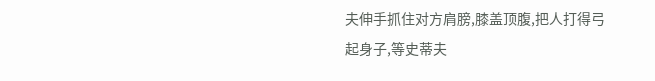夫伸手抓住对方肩膀,膝盖顶腹,把人打得弓起身子,等史蒂夫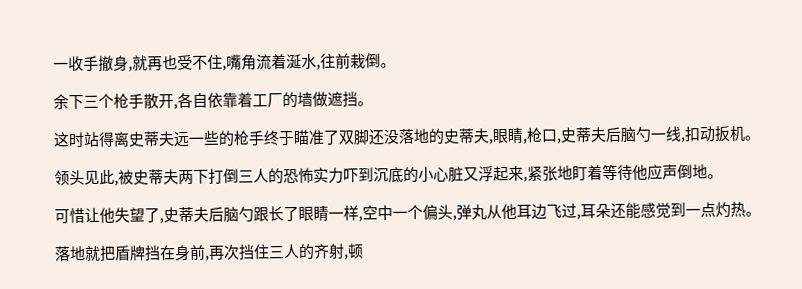一收手撤身,就再也受不住,嘴角流着涎水,往前栽倒。

余下三个枪手散开,各自依靠着工厂的墙做遮挡。

这时站得离史蒂夫远一些的枪手终于瞄准了双脚还没落地的史蒂夫,眼睛,枪口,史蒂夫后脑勺一线,扣动扳机。

领头见此,被史蒂夫两下打倒三人的恐怖实力吓到沉底的小心脏又浮起来,紧张地盯着等待他应声倒地。

可惜让他失望了,史蒂夫后脑勺跟长了眼睛一样,空中一个偏头,弹丸从他耳边飞过,耳朵还能感觉到一点灼热。

落地就把盾牌挡在身前,再次挡住三人的齐射,顿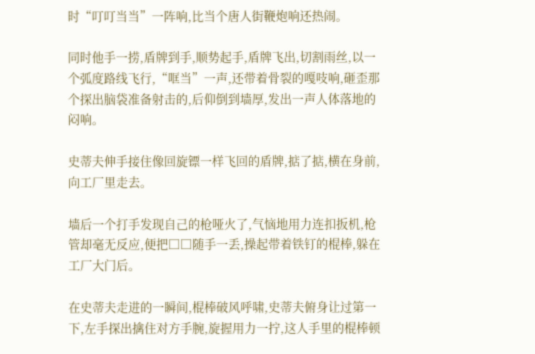时“叮叮当当”一阵响,比当个唐人街鞭炮响还热闹。

同时他手一捞,盾牌到手,顺势起手,盾牌飞出,切割雨丝,以一个弧度路线飞行,“哐当”一声,还带着骨裂的嘎吱响,砸歪那个探出脑袋准备射击的,后仰倒到墙厚,发出一声人体落地的闷响。

史蒂夫伸手接住像回旋镖一样飞回的盾牌,掂了掂,横在身前,向工厂里走去。

墙后一个打手发现自己的枪哑火了,气恼地用力连扣扳机,枪管却毫无反应,便把□□随手一丢,操起带着铁钉的棍棒,躲在工厂大门后。

在史蒂夫走进的一瞬间,棍棒破风呼啸,史蒂夫俯身让过第一下,左手探出擒住对方手腕,旋握用力一拧,这人手里的棍棒顿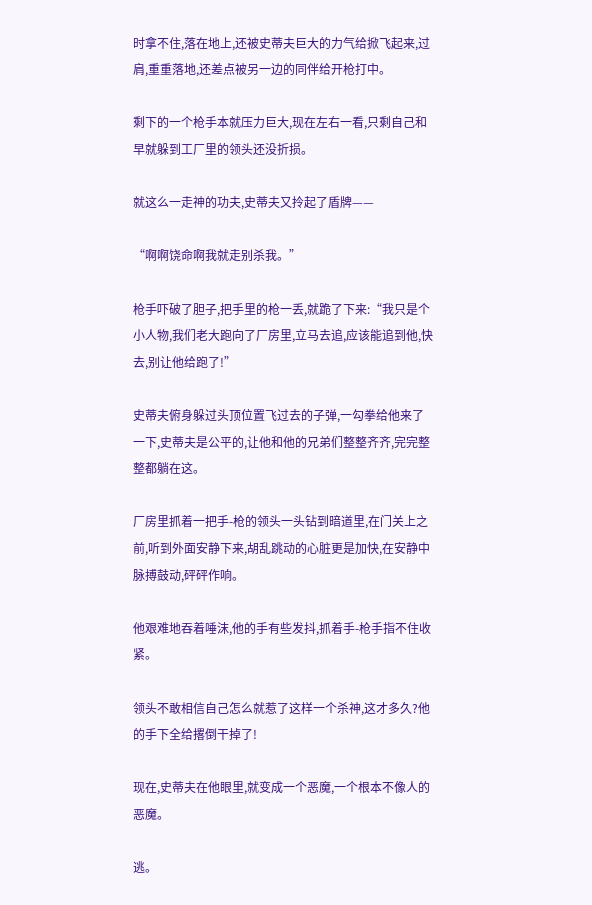时拿不住,落在地上,还被史蒂夫巨大的力气给掀飞起来,过肩,重重落地,还差点被另一边的同伴给开枪打中。

剩下的一个枪手本就压力巨大,现在左右一看,只剩自己和早就躲到工厂里的领头还没折损。

就这么一走神的功夫,史蒂夫又拎起了盾牌——

“啊啊饶命啊我就走别杀我。”

枪手吓破了胆子,把手里的枪一丢,就跪了下来:“我只是个小人物,我们老大跑向了厂房里,立马去追,应该能追到他,快去,别让他给跑了!”

史蒂夫俯身躲过头顶位置飞过去的子弹,一勾拳给他来了一下,史蒂夫是公平的,让他和他的兄弟们整整齐齐,完完整整都躺在这。

厂房里抓着一把手-枪的领头一头钻到暗道里,在门关上之前,听到外面安静下来,胡乱跳动的心脏更是加快,在安静中脉搏鼓动,砰砰作响。

他艰难地吞着唾沫,他的手有些发抖,抓着手-枪手指不住收紧。

领头不敢相信自己怎么就惹了这样一个杀神,这才多久?他的手下全给撂倒干掉了!

现在,史蒂夫在他眼里,就变成一个恶魔,一个根本不像人的恶魔。

逃。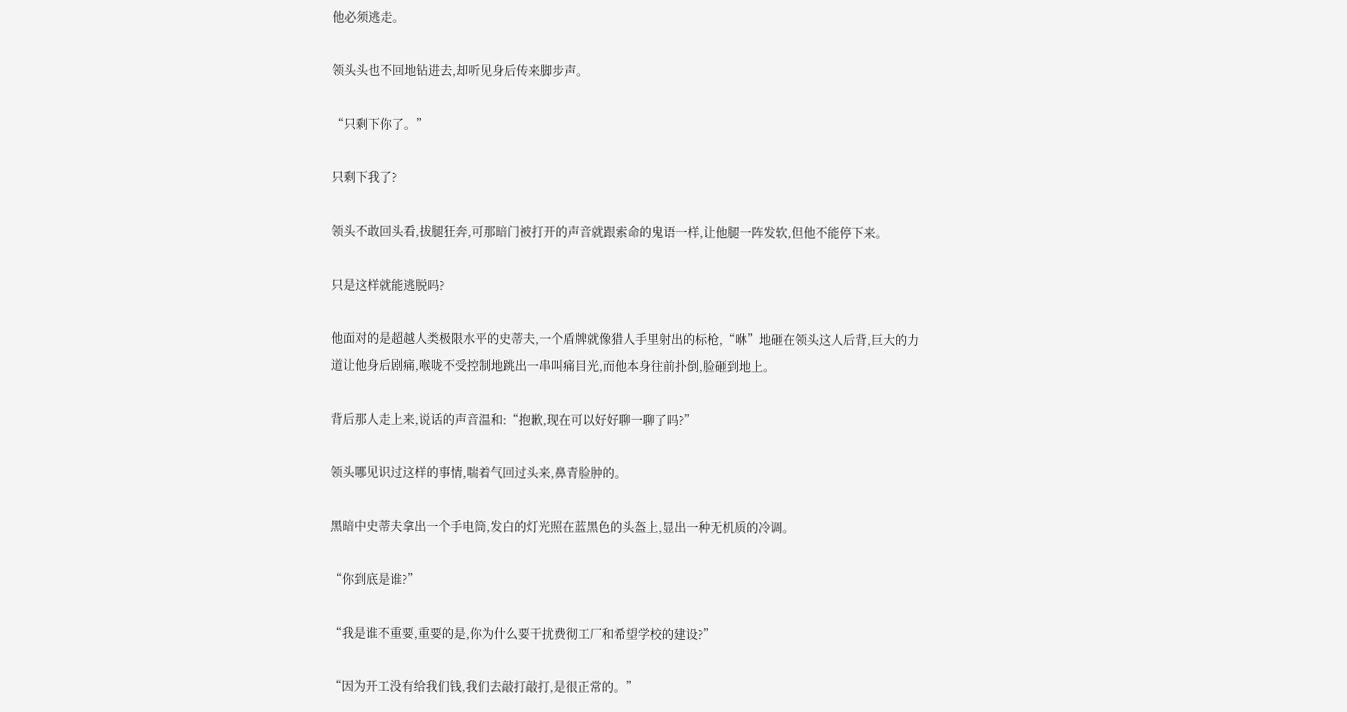他必须逃走。

领头头也不回地钻进去,却听见身后传来脚步声。

“只剩下你了。”

只剩下我了?

领头不敢回头看,拔腿狂奔,可那暗门被打开的声音就跟索命的鬼语一样,让他腿一阵发软,但他不能停下来。

只是这样就能逃脱吗?

他面对的是超越人类极限水平的史蒂夫,一个盾牌就像猎人手里射出的标枪,“咻”地砸在领头这人后背,巨大的力道让他身后剧痛,喉咙不受控制地跳出一串叫痛目光,而他本身往前扑倒,脸砸到地上。

背后那人走上来,说话的声音温和:“抱歉,现在可以好好聊一聊了吗?”

领头哪见识过这样的事情,喘着气回过头来,鼻青脸肿的。

黑暗中史蒂夫拿出一个手电筒,发白的灯光照在蓝黑色的头盔上,显出一种无机质的冷调。

“你到底是谁?”

“我是谁不重要,重要的是,你为什么要干扰费彻工厂和希望学校的建设?”

“因为开工没有给我们钱,我们去敲打敲打,是很正常的。”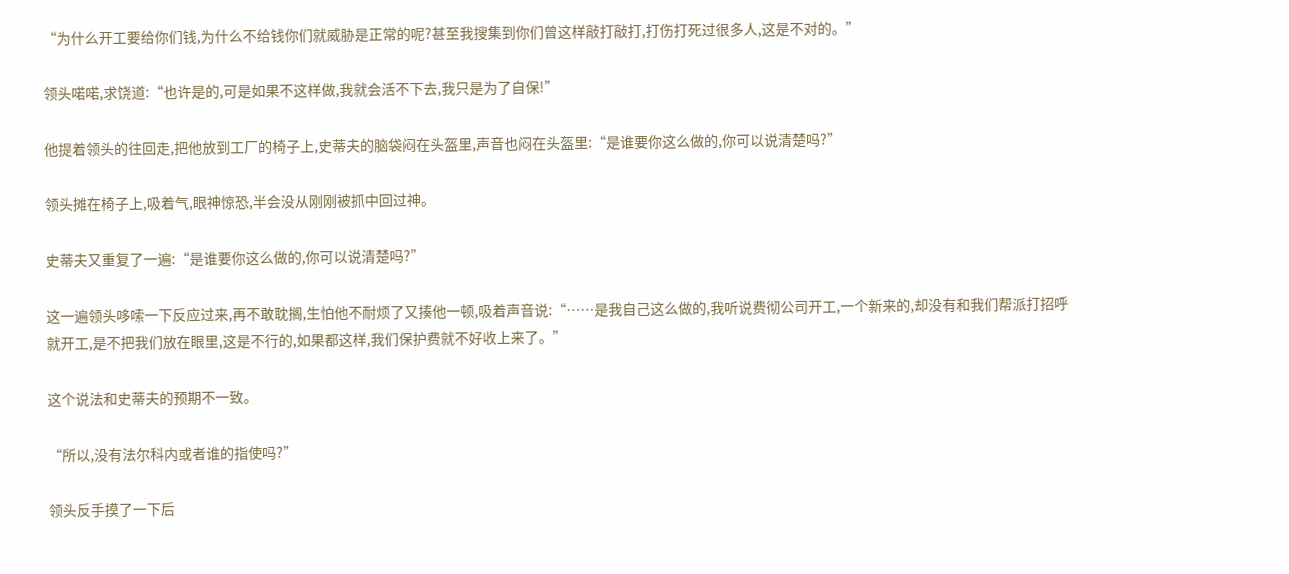“为什么开工要给你们钱,为什么不给钱你们就威胁是正常的呢?甚至我搜集到你们曾这样敲打敲打,打伤打死过很多人,这是不对的。”

领头喏喏,求饶道:“也许是的,可是如果不这样做,我就会活不下去,我只是为了自保!”

他提着领头的往回走,把他放到工厂的椅子上,史蒂夫的脑袋闷在头盔里,声音也闷在头盔里:“是谁要你这么做的,你可以说清楚吗?”

领头摊在椅子上,吸着气,眼神惊恐,半会没从刚刚被抓中回过神。

史蒂夫又重复了一遍:“是谁要你这么做的,你可以说清楚吗?”

这一遍领头哆嗦一下反应过来,再不敢耽搁,生怕他不耐烦了又揍他一顿,吸着声音说:“……是我自己这么做的,我听说费彻公司开工,一个新来的,却没有和我们帮派打招呼就开工,是不把我们放在眼里,这是不行的,如果都这样,我们保护费就不好收上来了。”

这个说法和史蒂夫的预期不一致。

“所以,没有法尔科内或者谁的指使吗?”

领头反手摸了一下后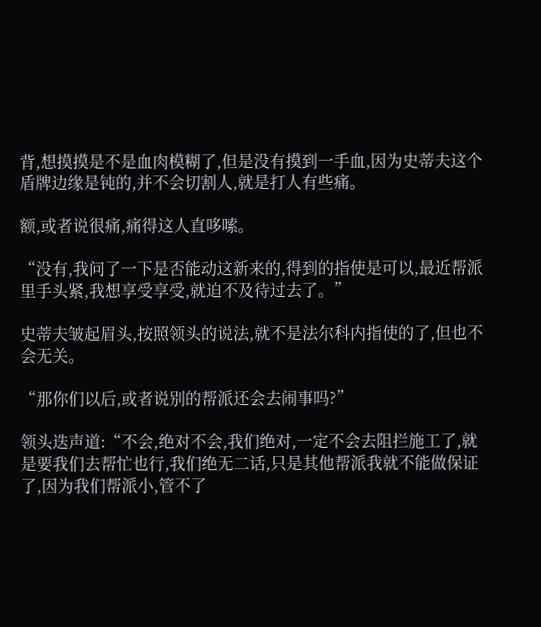背,想摸摸是不是血肉模糊了,但是没有摸到一手血,因为史蒂夫这个盾牌边缘是钝的,并不会切割人,就是打人有些痛。

额,或者说很痛,痛得这人直哆嗦。

“没有,我问了一下是否能动这新来的,得到的指使是可以,最近帮派里手头紧,我想享受享受,就迫不及待过去了。”

史蒂夫皱起眉头,按照领头的说法,就不是法尔科内指使的了,但也不会无关。

“那你们以后,或者说别的帮派还会去闹事吗?”

领头迭声道:“不会,绝对不会,我们绝对,一定不会去阻拦施工了,就是要我们去帮忙也行,我们绝无二话,只是其他帮派我就不能做保证了,因为我们帮派小,管不了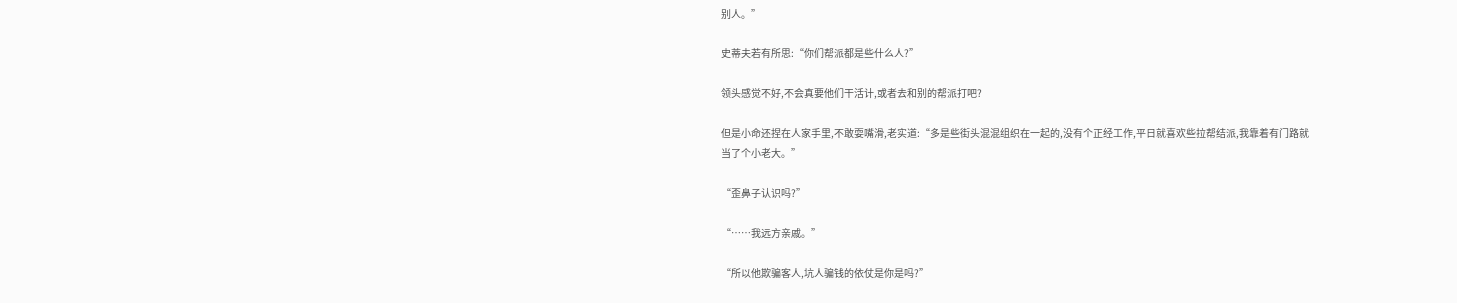别人。”

史蒂夫若有所思:“你们帮派都是些什么人?”

领头感觉不好,不会真要他们干活计,或者去和别的帮派打吧?

但是小命还捏在人家手里,不敢耍嘴滑,老实道:“多是些街头混混组织在一起的,没有个正经工作,平日就喜欢些拉帮结派,我靠着有门路就当了个小老大。”

“歪鼻子认识吗?”

“……我远方亲戚。”

“所以他欺骗客人,坑人骗钱的依仗是你是吗?”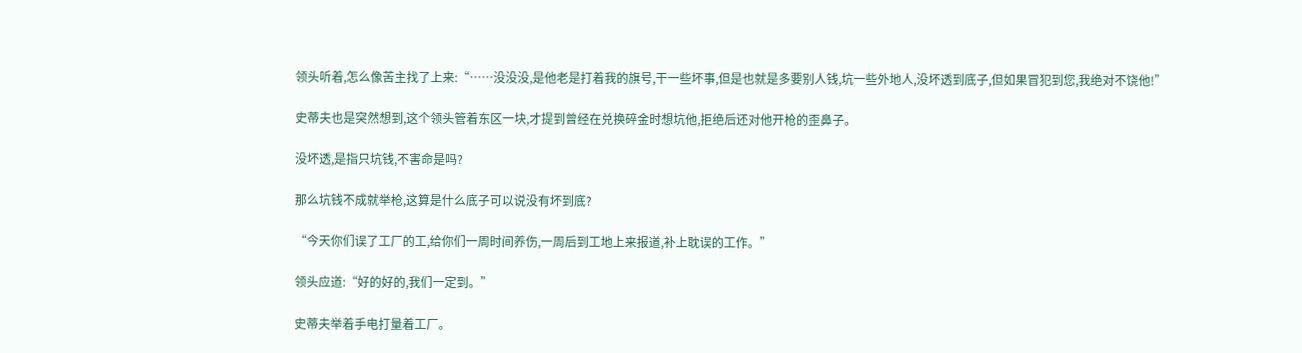领头听着,怎么像苦主找了上来:“……没没没,是他老是打着我的旗号,干一些坏事,但是也就是多要别人钱,坑一些外地人,没坏透到底子,但如果冒犯到您,我绝对不饶他!”

史蒂夫也是突然想到,这个领头管着东区一块,才提到曾经在兑换碎金时想坑他,拒绝后还对他开枪的歪鼻子。

没坏透,是指只坑钱,不害命是吗?

那么坑钱不成就举枪,这算是什么底子可以说没有坏到底?

“今天你们误了工厂的工,给你们一周时间养伤,一周后到工地上来报道,补上耽误的工作。”

领头应道:“好的好的,我们一定到。”

史蒂夫举着手电打量着工厂。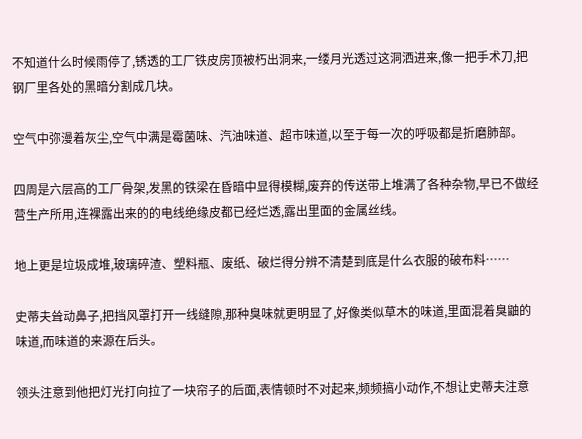不知道什么时候雨停了,锈透的工厂铁皮房顶被朽出洞来,一缕月光透过这洞洒进来,像一把手术刀,把钢厂里各处的黑暗分割成几块。

空气中弥漫着灰尘,空气中满是霉菌味、汽油味道、超市味道,以至于每一次的呼吸都是折磨肺部。

四周是六层高的工厂骨架,发黑的铁梁在昏暗中显得模糊,废弃的传送带上堆满了各种杂物,早已不做经营生产所用,连裸露出来的的电线绝缘皮都已经烂透,露出里面的金属丝线。

地上更是垃圾成堆,玻璃碎渣、塑料瓶、废纸、破烂得分辨不清楚到底是什么衣服的破布料……

史蒂夫耸动鼻子,把挡风罩打开一线缝隙,那种臭味就更明显了,好像类似草木的味道,里面混着臭鼬的味道,而味道的来源在后头。

领头注意到他把灯光打向拉了一块帘子的后面,表情顿时不对起来,频频搞小动作,不想让史蒂夫注意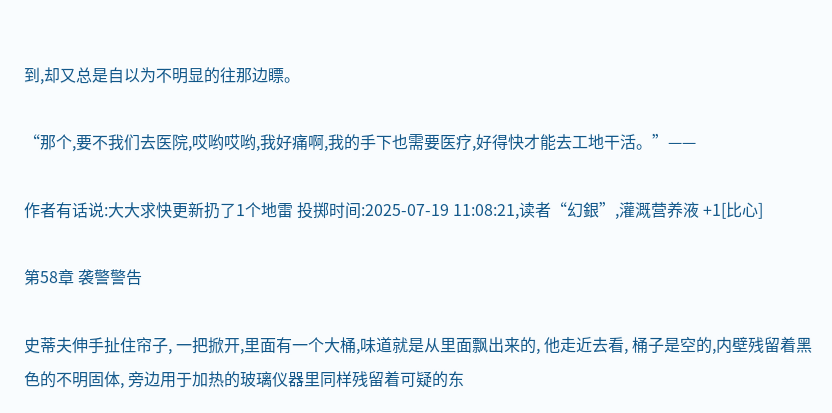到,却又总是自以为不明显的往那边瞟。

“那个,要不我们去医院,哎哟哎哟,我好痛啊,我的手下也需要医疗,好得快才能去工地干活。”——

作者有话说:大大求快更新扔了1个地雷 投掷时间:2025-07-19 11:08:21,读者“幻銀”,灌溉营养液 +1[比心]

第58章 袭警警告

史蒂夫伸手扯住帘子, 一把掀开,里面有一个大桶,味道就是从里面飘出来的, 他走近去看, 桶子是空的,内壁残留着黑色的不明固体, 旁边用于加热的玻璃仪器里同样残留着可疑的东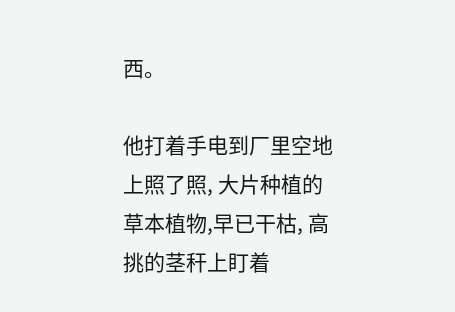西。

他打着手电到厂里空地上照了照, 大片种植的草本植物,早已干枯, 高挑的茎秆上盯着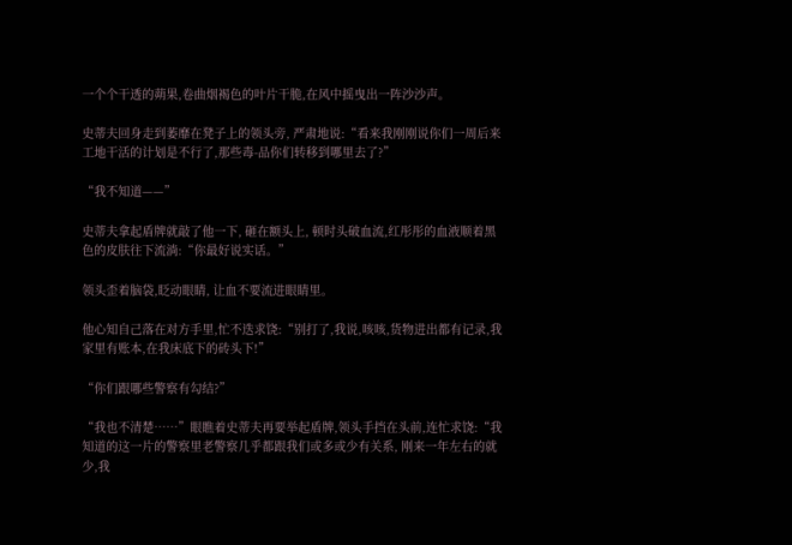一个个干透的蒴果,卷曲烟褐色的叶片干脆,在风中摇曳出一阵沙沙声。

史蒂夫回身走到萎靡在凳子上的领头旁, 严肃地说:“看来我刚刚说你们一周后来工地干活的计划是不行了,那些毒-品你们转移到哪里去了?”

“我不知道——”

史蒂夫拿起盾牌就敲了他一下, 砸在额头上, 顿时头破血流,红彤彤的血液顺着黑色的皮肤往下流淌:“你最好说实话。”

领头歪着脑袋,眨动眼睛, 让血不要流进眼睛里。

他心知自己落在对方手里,忙不迭求饶:“别打了,我说,咳咳,货物进出都有记录,我家里有账本,在我床底下的砖头下!”

“你们跟哪些警察有勾结?”

“我也不清楚……”眼瞧着史蒂夫再要举起盾牌,领头手挡在头前,连忙求饶:“我知道的这一片的警察里老警察几乎都跟我们或多或少有关系, 刚来一年左右的就少,我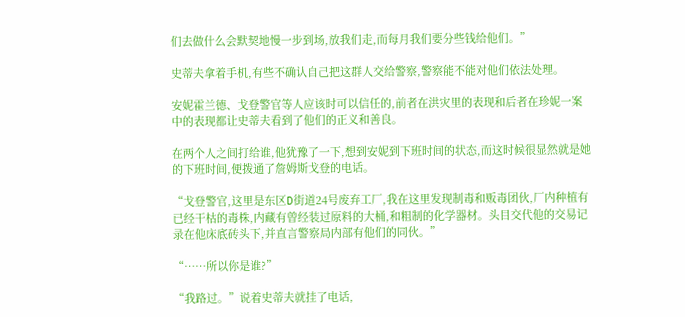们去做什么会默契地慢一步到场,放我们走,而每月我们要分些钱给他们。”

史蒂夫拿着手机,有些不确认自己把这群人交给警察,警察能不能对他们依法处理。

安妮霍兰德、戈登警官等人应该时可以信任的,前者在洪灾里的表现和后者在珍妮一案中的表现都让史蒂夫看到了他们的正义和善良。

在两个人之间打给谁,他犹豫了一下,想到安妮到下班时间的状态,而这时候很显然就是她的下班时间,便拨通了詹姆斯戈登的电话。

“戈登警官,这里是东区D街道24号废弃工厂,我在这里发现制毒和贩毒团伙,厂内种植有已经干枯的毒株,内藏有曾经装过原料的大桶,和粗制的化学器材。头目交代他的交易记录在他床底砖头下,并直言警察局内部有他们的同伙。”

“……所以你是谁?”

“我路过。”说着史蒂夫就挂了电话,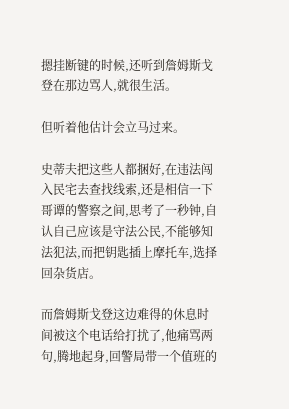摁挂断键的时候,还听到詹姆斯戈登在那边骂人,就很生活。

但听着他估计会立马过来。

史蒂夫把这些人都捆好,在违法闯入民宅去查找线索,还是相信一下哥谭的警察之间,思考了一秒钟,自认自己应该是守法公民,不能够知法犯法,而把钥匙插上摩托车,选择回杂货店。

而詹姆斯戈登这边难得的休息时间被这个电话给打扰了,他痛骂两句,腾地起身,回警局带一个值班的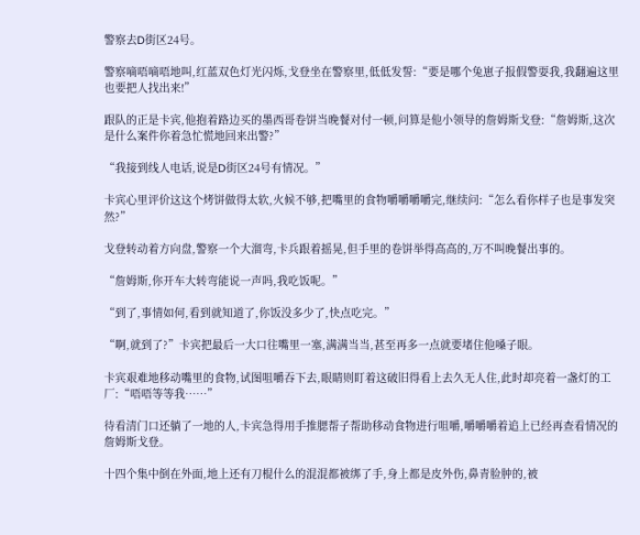警察去D街区24号。

警察嘀唔嘀唔地叫,红蓝双色灯光闪烁,戈登坐在警察里,低低发誓:“要是哪个兔崽子报假警耍我,我翻遍这里也要把人找出来!”

跟队的正是卡宾,他抱着路边买的墨西哥卷饼当晚餐对付一顿,问算是他小领导的詹姆斯戈登:“詹姆斯,这次是什么案件你着急忙慌地回来出警?”

“我接到线人电话,说是D街区24号有情况。”

卡宾心里评价这这个烤饼做得太软,火候不够,把嘴里的食物嚼嚼嚼嚼完,继续问:“怎么看你样子也是事发突然?”

戈登转动着方向盘,警察一个大溜弯,卡兵跟着摇晃,但手里的卷饼举得高高的,万不叫晚餐出事的。

“詹姆斯,你开车大转弯能说一声吗,我吃饭呢。”

“到了,事情如何,看到就知道了,你饭没多少了,快点吃完。”

“啊,就到了?”卡宾把最后一大口往嘴里一塞,满满当当,甚至再多一点就要堵住他嗓子眼。

卡宾艰难地移动嘴里的食物,试图咀嚼吞下去,眼睛则盯着这破旧得看上去久无人住,此时却亮着一盏灯的工厂:“唔唔等等我……”

待看清门口还躺了一地的人,卡宾急得用手推腮帮子帮助移动食物进行咀嚼,嚼嚼嚼着追上已经再查看情况的詹姆斯戈登。

十四个集中倒在外面,地上还有刀棍什么的混混都被绑了手,身上都是皮外伤,鼻青脸肿的,被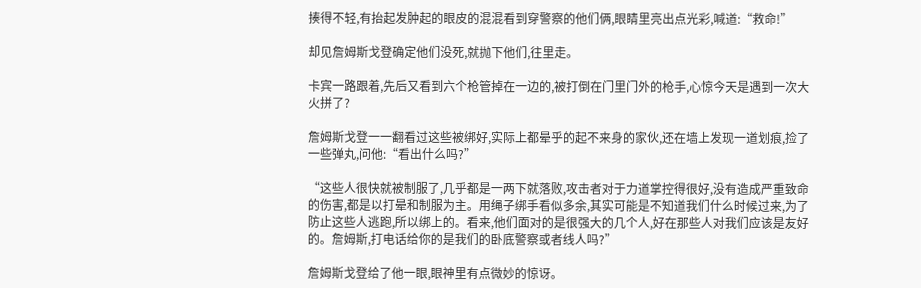揍得不轻,有抬起发肿起的眼皮的混混看到穿警察的他们俩,眼睛里亮出点光彩,喊道:“救命!”

却见詹姆斯戈登确定他们没死,就抛下他们,往里走。

卡宾一路跟着,先后又看到六个枪管掉在一边的,被打倒在门里门外的枪手,心惊今天是遇到一次大火拼了?

詹姆斯戈登一一翻看过这些被绑好,实际上都晕乎的起不来身的家伙,还在墙上发现一道划痕,捡了一些弹丸,问他:“看出什么吗?”

“这些人很快就被制服了,几乎都是一两下就落败,攻击者对于力道掌控得很好,没有造成严重致命的伤害,都是以打晕和制服为主。用绳子绑手看似多余,其实可能是不知道我们什么时候过来,为了防止这些人逃跑,所以绑上的。看来,他们面对的是很强大的几个人,好在那些人对我们应该是友好的。詹姆斯,打电话给你的是我们的卧底警察或者线人吗?”

詹姆斯戈登给了他一眼,眼神里有点微妙的惊讶。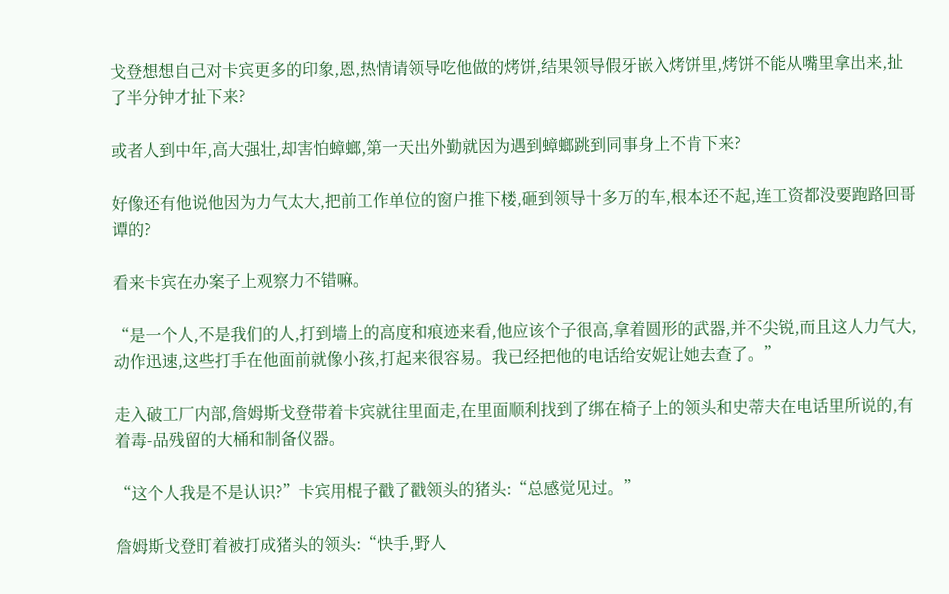戈登想想自己对卡宾更多的印象,恩,热情请领导吃他做的烤饼,结果领导假牙嵌入烤饼里,烤饼不能从嘴里拿出来,扯了半分钟才扯下来?

或者人到中年,高大强壮,却害怕蟑螂,第一天出外勤就因为遇到蟑螂跳到同事身上不肯下来?

好像还有他说他因为力气太大,把前工作单位的窗户推下楼,砸到领导十多万的车,根本还不起,连工资都没要跑路回哥谭的?

看来卡宾在办案子上观察力不错嘛。

“是一个人,不是我们的人,打到墙上的高度和痕迹来看,他应该个子很高,拿着圆形的武器,并不尖锐,而且这人力气大,动作迅速,这些打手在他面前就像小孩,打起来很容易。我已经把他的电话给安妮让她去查了。”

走入破工厂内部,詹姆斯戈登带着卡宾就往里面走,在里面顺利找到了绑在椅子上的领头和史蒂夫在电话里所说的,有着毒-品残留的大桶和制备仪器。

“这个人我是不是认识?”卡宾用棍子戳了戳领头的猪头:“总感觉见过。”

詹姆斯戈登盯着被打成猪头的领头:“快手,野人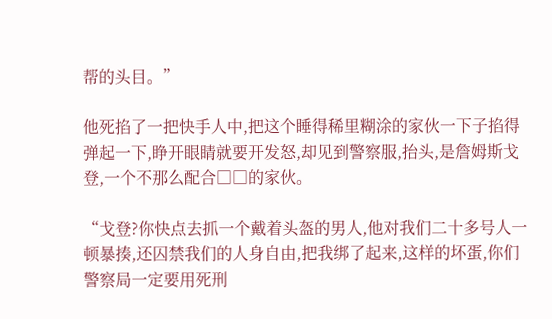帮的头目。”

他死掐了一把快手人中,把这个睡得稀里糊涂的家伙一下子掐得弹起一下,睁开眼睛就要开发怒,却见到警察服,抬头,是詹姆斯戈登,一个不那么配合□□的家伙。

“戈登?你快点去抓一个戴着头盔的男人,他对我们二十多号人一顿暴揍,还囚禁我们的人身自由,把我绑了起来,这样的坏蛋,你们警察局一定要用死刑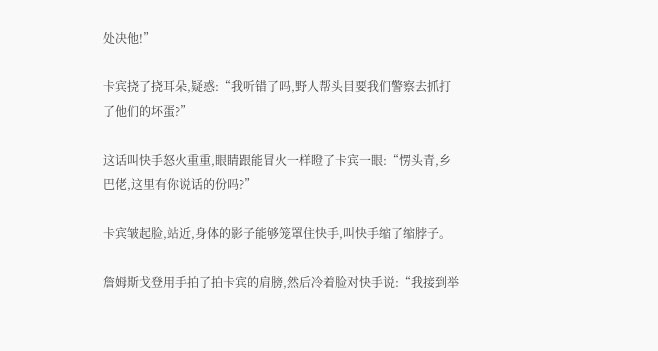处决他!”

卡宾挠了挠耳朵,疑惑:“我听错了吗,野人帮头目要我们警察去抓打了他们的坏蛋?”

这话叫快手怒火重重,眼睛跟能冒火一样瞪了卡宾一眼:“愣头青,乡巴佬,这里有你说话的份吗?”

卡宾皱起脸,站近,身体的影子能够笼罩住快手,叫快手缩了缩脖子。

詹姆斯戈登用手拍了拍卡宾的肩膀,然后冷着脸对快手说:“我接到举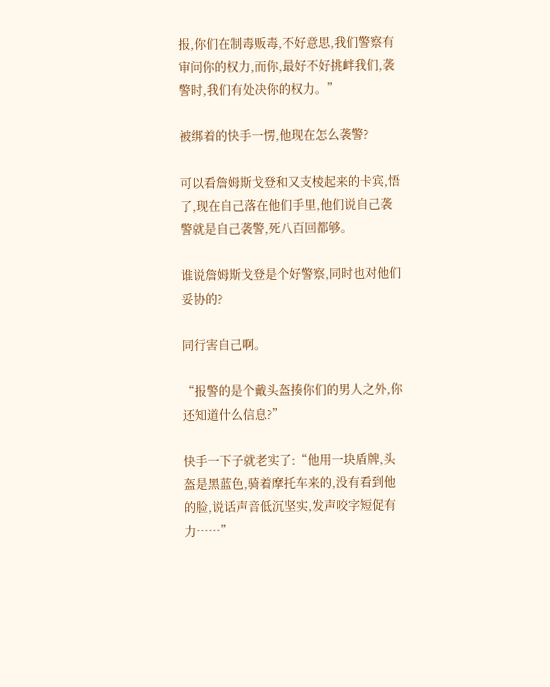报,你们在制毒贩毒,不好意思,我们警察有审问你的权力,而你,最好不好挑衅我们,袭警时,我们有处决你的权力。”

被绑着的快手一愣,他现在怎么袭警?

可以看詹姆斯戈登和又支棱起来的卡宾,悟了,现在自己落在他们手里,他们说自己袭警就是自己袭警,死八百回都够。

谁说詹姆斯戈登是个好警察,同时也对他们妥协的?

同行害自己啊。

“报警的是个戴头盔揍你们的男人之外,你还知道什么信息?”

快手一下子就老实了:“他用一块盾牌,头盔是黑蓝色,骑着摩托车来的,没有看到他的脸,说话声音低沉坚实,发声咬字短促有力……”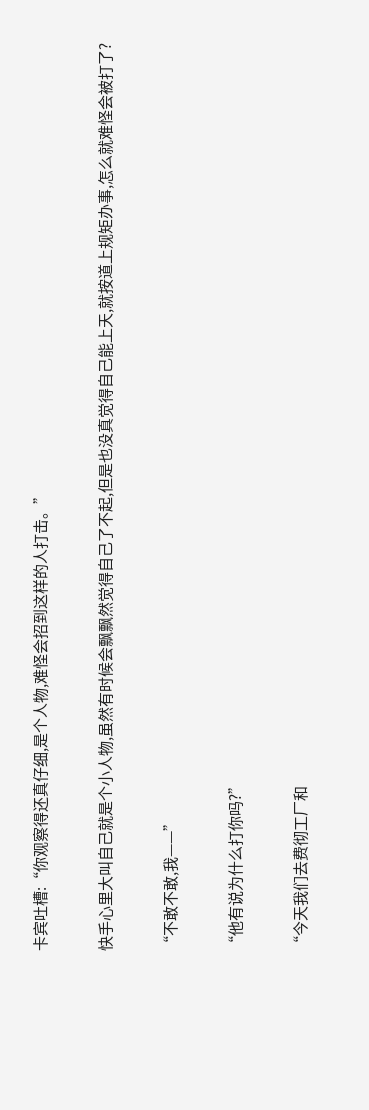卡宾吐槽:“你观察得还真仔细,是个人物,难怪会招到这样的人打击。”

快手心里大叫自己就是个小人物,虽然有时候会飘飘然觉得自己了不起,但是也没真觉得自己能上天,就按道上规矩办事,怎么就难怪会被打了?

“不敢不敢,我——”

“他有说为什么打你吗?”

“今天我们去费彻工厂和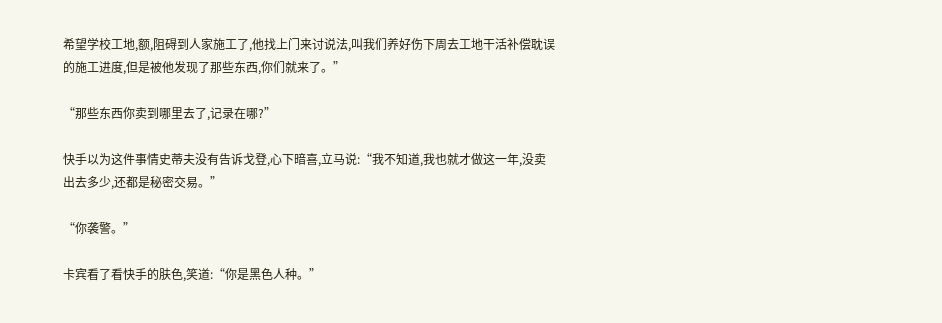希望学校工地,额,阻碍到人家施工了,他找上门来讨说法,叫我们养好伤下周去工地干活补偿耽误的施工进度,但是被他发现了那些东西,你们就来了。”

“那些东西你卖到哪里去了,记录在哪?”

快手以为这件事情史蒂夫没有告诉戈登,心下暗喜,立马说:“我不知道,我也就才做这一年,没卖出去多少,还都是秘密交易。”

“你袭警。”

卡宾看了看快手的肤色,笑道:“你是黑色人种。”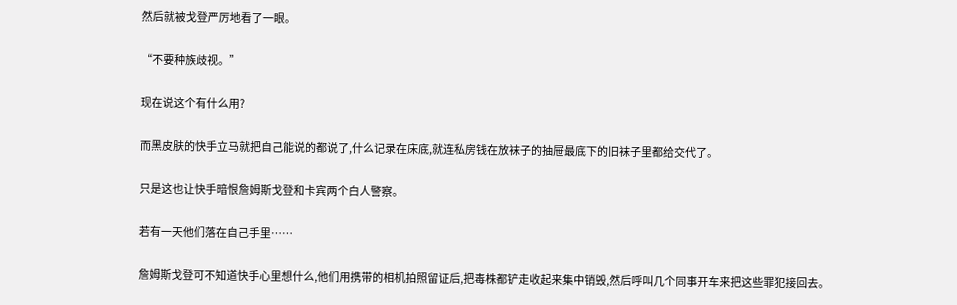然后就被戈登严厉地看了一眼。

“不要种族歧视。”

现在说这个有什么用?

而黑皮肤的快手立马就把自己能说的都说了,什么记录在床底,就连私房钱在放袜子的抽屉最底下的旧袜子里都给交代了。

只是这也让快手暗恨詹姆斯戈登和卡宾两个白人警察。

若有一天他们落在自己手里……

詹姆斯戈登可不知道快手心里想什么,他们用携带的相机拍照留证后,把毒株都铲走收起来集中销毁,然后呼叫几个同事开车来把这些罪犯接回去。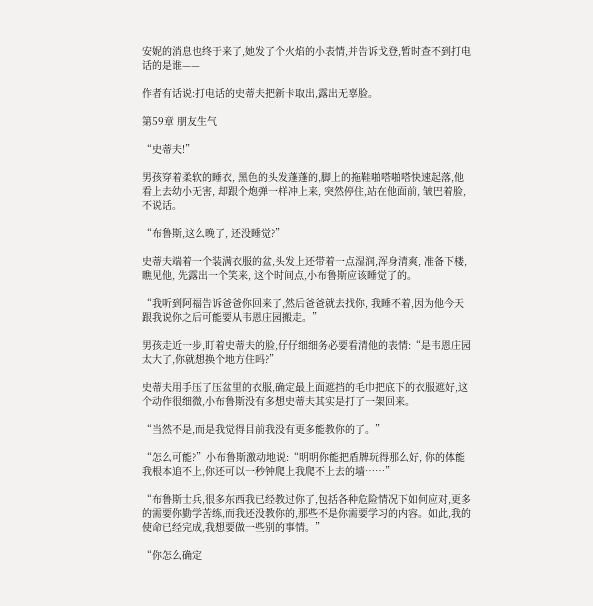安妮的消息也终于来了,她发了个火焰的小表情,并告诉戈登,暂时查不到打电话的是谁——

作者有话说:打电话的史蒂夫把新卡取出,露出无辜脸。

第59章 朋友生气

“史蒂夫!”

男孩穿着柔软的睡衣, 黑色的头发蓬蓬的,脚上的拖鞋啪嗒啪嗒快速起落,他看上去幼小无害, 却跟个炮弹一样冲上来, 突然停住,站在他面前, 皱巴着脸, 不说话。

“布鲁斯,这么晚了, 还没睡觉?”

史蒂夫端着一个装满衣服的盆,头发上还带着一点湿润,浑身清爽, 准备下楼,瞧见他, 先露出一个笑来, 这个时间点,小布鲁斯应该睡觉了的。

“我听到阿福告诉爸爸你回来了,然后爸爸就去找你, 我睡不着,因为他今天跟我说你之后可能要从韦恩庄园搬走。”

男孩走近一步,盯着史蒂夫的脸,仔仔细细务必要看清他的表情:“是韦恩庄园太大了,你就想换个地方住吗?”

史蒂夫用手压了压盆里的衣服,确定最上面遮挡的毛巾把底下的衣服遮好,这个动作很细微,小布鲁斯没有多想史蒂夫其实是打了一架回来。

“当然不是,而是我觉得目前我没有更多能教你的了。”

“怎么可能?”小布鲁斯激动地说:“明明你能把盾牌玩得那么好, 你的体能我根本追不上,你还可以一秒钟爬上我爬不上去的墙……”

“布鲁斯士兵,很多东西我已经教过你了,包括各种危险情况下如何应对,更多的需要你勤学苦练,而我还没教你的,那些不是你需要学习的内容。如此,我的使命已经完成,我想要做一些别的事情。”

“你怎么确定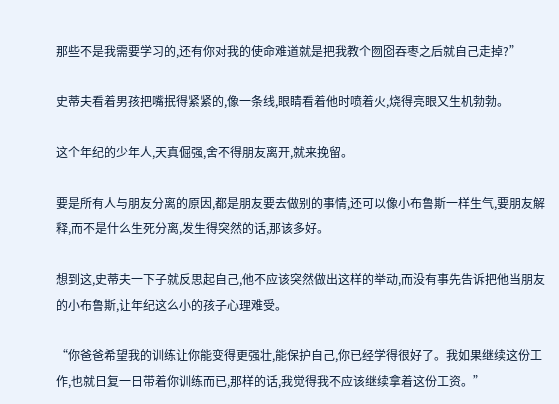那些不是我需要学习的,还有你对我的使命难道就是把我教个囫囵吞枣之后就自己走掉?”

史蒂夫看着男孩把嘴抿得紧紧的,像一条线,眼睛看着他时喷着火,烧得亮眼又生机勃勃。

这个年纪的少年人,天真倔强,舍不得朋友离开,就来挽留。

要是所有人与朋友分离的原因,都是朋友要去做别的事情,还可以像小布鲁斯一样生气,要朋友解释,而不是什么生死分离,发生得突然的话,那该多好。

想到这,史蒂夫一下子就反思起自己,他不应该突然做出这样的举动,而没有事先告诉把他当朋友的小布鲁斯,让年纪这么小的孩子心理难受。

“你爸爸希望我的训练让你能变得更强壮,能保护自己,你已经学得很好了。我如果继续这份工作,也就日复一日带着你训练而已,那样的话,我觉得我不应该继续拿着这份工资。”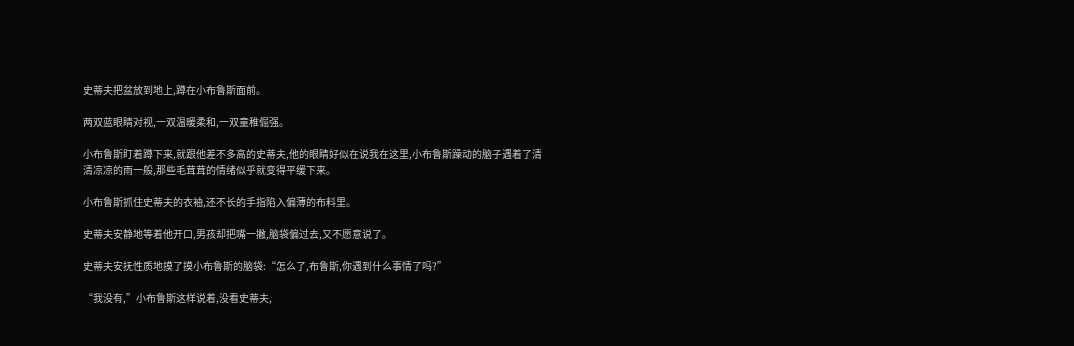史蒂夫把盆放到地上,蹲在小布鲁斯面前。

两双蓝眼睛对视,一双温暖柔和,一双童稚倔强。

小布鲁斯盯着蹲下来,就跟他差不多高的史蒂夫,他的眼睛好似在说我在这里,小布鲁斯躁动的脑子遇着了清清凉凉的雨一般,那些毛茸茸的情绪似乎就变得平缓下来。

小布鲁斯抓住史蒂夫的衣袖,还不长的手指陷入偏薄的布料里。

史蒂夫安静地等着他开口,男孩却把嘴一撇,脑袋偏过去,又不愿意说了。

史蒂夫安抚性质地摸了摸小布鲁斯的脑袋:“怎么了,布鲁斯,你遇到什么事情了吗?”

“我没有,”小布鲁斯这样说着,没看史蒂夫,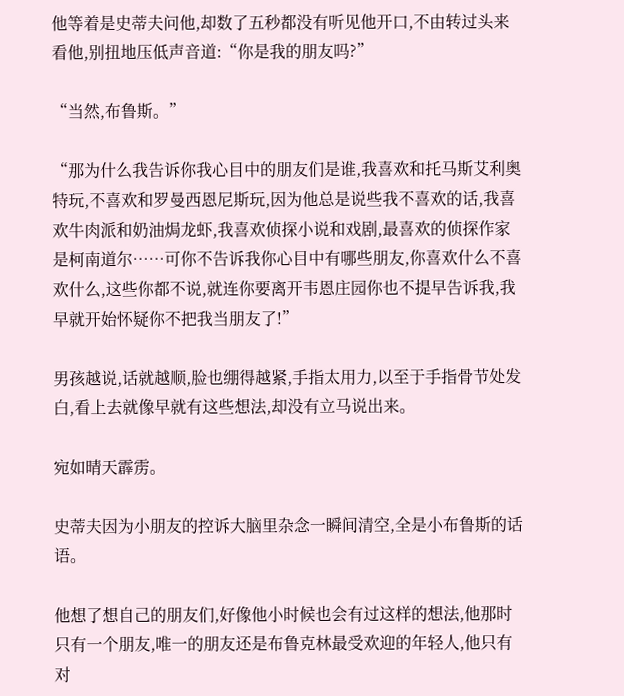他等着是史蒂夫问他,却数了五秒都没有听见他开口,不由转过头来看他,别扭地压低声音道:“你是我的朋友吗?”

“当然,布鲁斯。”

“那为什么我告诉你我心目中的朋友们是谁,我喜欢和托马斯艾利奥特玩,不喜欢和罗曼西恩尼斯玩,因为他总是说些我不喜欢的话,我喜欢牛肉派和奶油焗龙虾,我喜欢侦探小说和戏剧,最喜欢的侦探作家是柯南道尔……可你不告诉我你心目中有哪些朋友,你喜欢什么不喜欢什么,这些你都不说,就连你要离开韦恩庄园你也不提早告诉我,我早就开始怀疑你不把我当朋友了!”

男孩越说,话就越顺,脸也绷得越紧,手指太用力,以至于手指骨节处发白,看上去就像早就有这些想法,却没有立马说出来。

宛如晴天霹雳。

史蒂夫因为小朋友的控诉大脑里杂念一瞬间清空,全是小布鲁斯的话语。

他想了想自己的朋友们,好像他小时候也会有过这样的想法,他那时只有一个朋友,唯一的朋友还是布鲁克林最受欢迎的年轻人,他只有对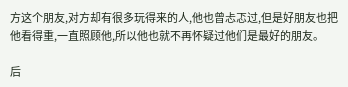方这个朋友,对方却有很多玩得来的人,他也曾忐忑过,但是好朋友也把他看得重,一直照顾他,所以他也就不再怀疑过他们是最好的朋友。

后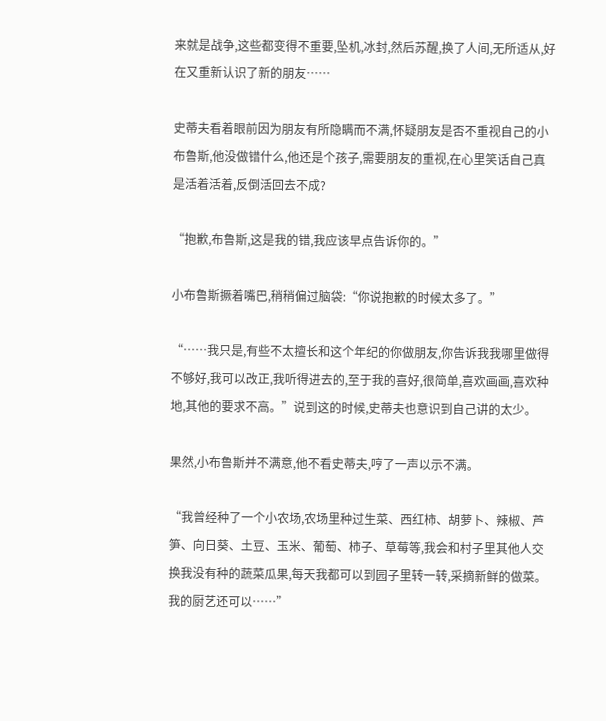来就是战争,这些都变得不重要,坠机,冰封,然后苏醒,换了人间,无所适从,好在又重新认识了新的朋友……

史蒂夫看着眼前因为朋友有所隐瞒而不满,怀疑朋友是否不重视自己的小布鲁斯,他没做错什么,他还是个孩子,需要朋友的重视,在心里笑话自己真是活着活着,反倒活回去不成?

“抱歉,布鲁斯,这是我的错,我应该早点告诉你的。”

小布鲁斯撅着嘴巴,稍稍偏过脑袋:“你说抱歉的时候太多了。”

“……我只是,有些不太擅长和这个年纪的你做朋友,你告诉我我哪里做得不够好,我可以改正,我听得进去的,至于我的喜好,很简单,喜欢画画,喜欢种地,其他的要求不高。”说到这的时候,史蒂夫也意识到自己讲的太少。

果然,小布鲁斯并不满意,他不看史蒂夫,哼了一声以示不满。

“我曾经种了一个小农场,农场里种过生菜、西红柿、胡萝卜、辣椒、芦笋、向日葵、土豆、玉米、葡萄、柿子、草莓等,我会和村子里其他人交换我没有种的蔬菜瓜果,每天我都可以到园子里转一转,采摘新鲜的做菜。我的厨艺还可以……”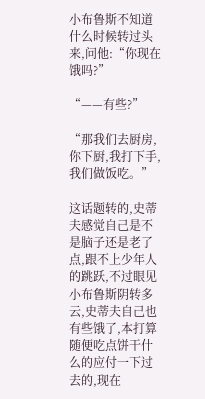小布鲁斯不知道什么时候转过头来,问他:“你现在饿吗?”

“——有些?”

“那我们去厨房,你下厨,我打下手,我们做饭吃。”

这话题转的,史蒂夫感觉自己是不是脑子还是老了点,跟不上少年人的跳跃,不过眼见小布鲁斯阴转多云,史蒂夫自己也有些饿了,本打算随便吃点饼干什么的应付一下过去的,现在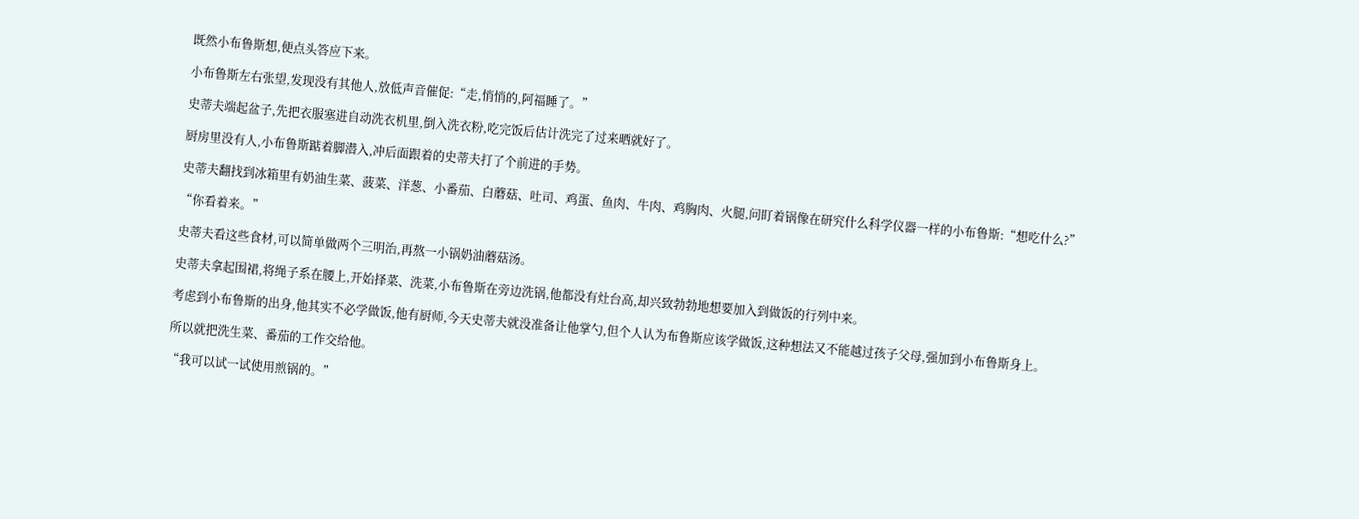既然小布鲁斯想,便点头答应下来。

小布鲁斯左右张望,发现没有其他人,放低声音催促:“走,悄悄的,阿福睡了。”

史蒂夫端起盆子,先把衣服塞进自动洗衣机里,倒入洗衣粉,吃完饭后估计洗完了过来晒就好了。

厨房里没有人,小布鲁斯踮着脚潜入,冲后面跟着的史蒂夫打了个前进的手势。

史蒂夫翻找到冰箱里有奶油生菜、菠菜、洋葱、小番茄、白蘑菇、吐司、鸡蛋、鱼肉、牛肉、鸡胸肉、火腿,问盯着锅像在研究什么科学仪器一样的小布鲁斯:“想吃什么?”

“你看着来。”

史蒂夫看这些食材,可以简单做两个三明治,再熬一小锅奶油蘑菇汤。

史蒂夫拿起围裙,将绳子系在腰上,开始择菜、洗菜,小布鲁斯在旁边洗锅,他都没有灶台高,却兴致勃勃地想要加入到做饭的行列中来。

考虑到小布鲁斯的出身,他其实不必学做饭,他有厨师,今天史蒂夫就没准备让他掌勺,但个人认为布鲁斯应该学做饭,这种想法又不能越过孩子父母,强加到小布鲁斯身上。

所以就把洗生菜、番茄的工作交给他。

“我可以试一试使用煎锅的。”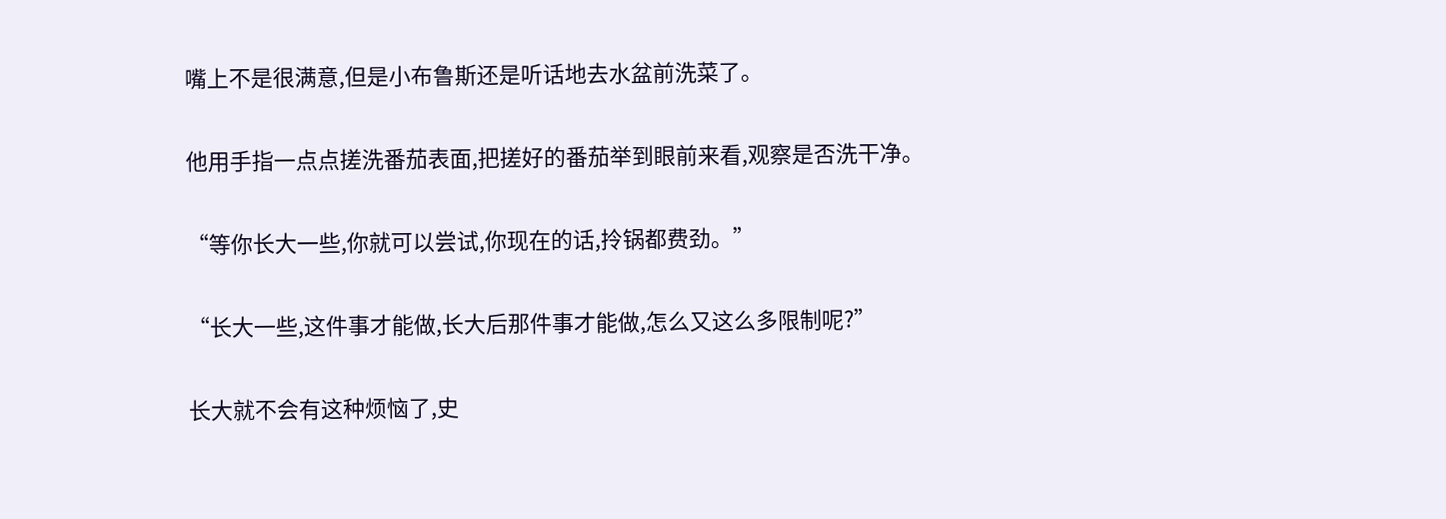嘴上不是很满意,但是小布鲁斯还是听话地去水盆前洗菜了。

他用手指一点点搓洗番茄表面,把搓好的番茄举到眼前来看,观察是否洗干净。

“等你长大一些,你就可以尝试,你现在的话,拎锅都费劲。”

“长大一些,这件事才能做,长大后那件事才能做,怎么又这么多限制呢?”

长大就不会有这种烦恼了,史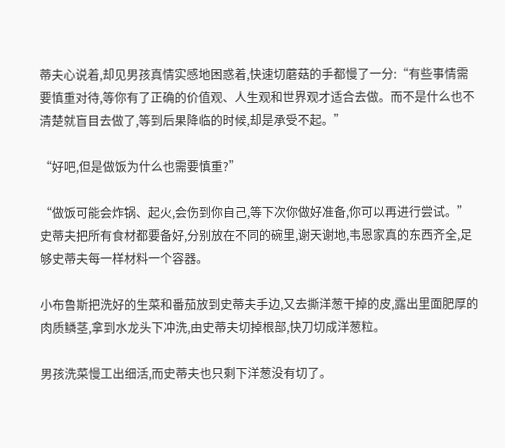蒂夫心说着,却见男孩真情实感地困惑着,快速切蘑菇的手都慢了一分:“有些事情需要慎重对待,等你有了正确的价值观、人生观和世界观才适合去做。而不是什么也不清楚就盲目去做了,等到后果降临的时候,却是承受不起。”

“好吧,但是做饭为什么也需要慎重?”

“做饭可能会炸锅、起火,会伤到你自己,等下次你做好准备,你可以再进行尝试。”史蒂夫把所有食材都要备好,分别放在不同的碗里,谢天谢地,韦恩家真的东西齐全,足够史蒂夫每一样材料一个容器。

小布鲁斯把洗好的生菜和番茄放到史蒂夫手边,又去撕洋葱干掉的皮,露出里面肥厚的肉质鳞茎,拿到水龙头下冲洗,由史蒂夫切掉根部,快刀切成洋葱粒。

男孩洗菜慢工出细活,而史蒂夫也只剩下洋葱没有切了。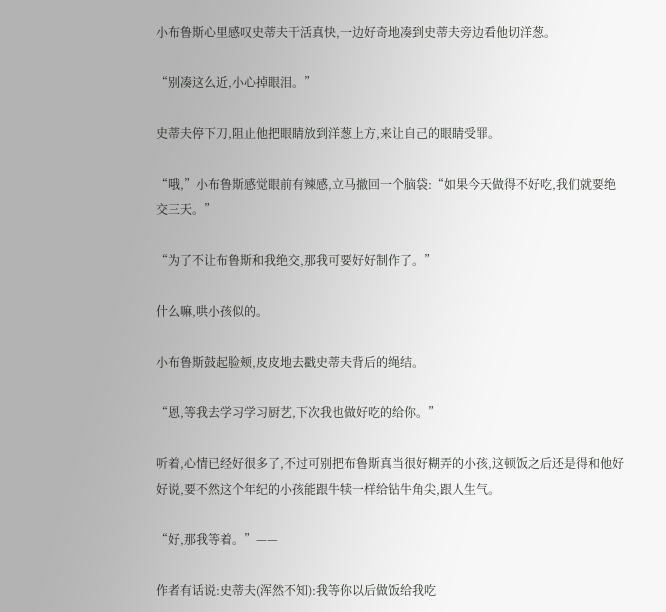小布鲁斯心里感叹史蒂夫干活真快,一边好奇地凑到史蒂夫旁边看他切洋葱。

“别凑这么近,小心掉眼泪。”

史蒂夫停下刀,阻止他把眼睛放到洋葱上方,来让自己的眼睛受罪。

“哦,”小布鲁斯感觉眼前有辣感,立马撤回一个脑袋:“如果今天做得不好吃,我们就要绝交三天。”

“为了不让布鲁斯和我绝交,那我可要好好制作了。”

什么嘛,哄小孩似的。

小布鲁斯鼓起脸颊,皮皮地去戳史蒂夫背后的绳结。

“恩,等我去学习学习厨艺,下次我也做好吃的给你。”

听着,心情已经好很多了,不过可别把布鲁斯真当很好糊弄的小孩,这顿饭之后还是得和他好好说,要不然这个年纪的小孩能跟牛犊一样给钻牛角尖,跟人生气。

“好,那我等着。”——

作者有话说:史蒂夫(浑然不知):我等你以后做饭给我吃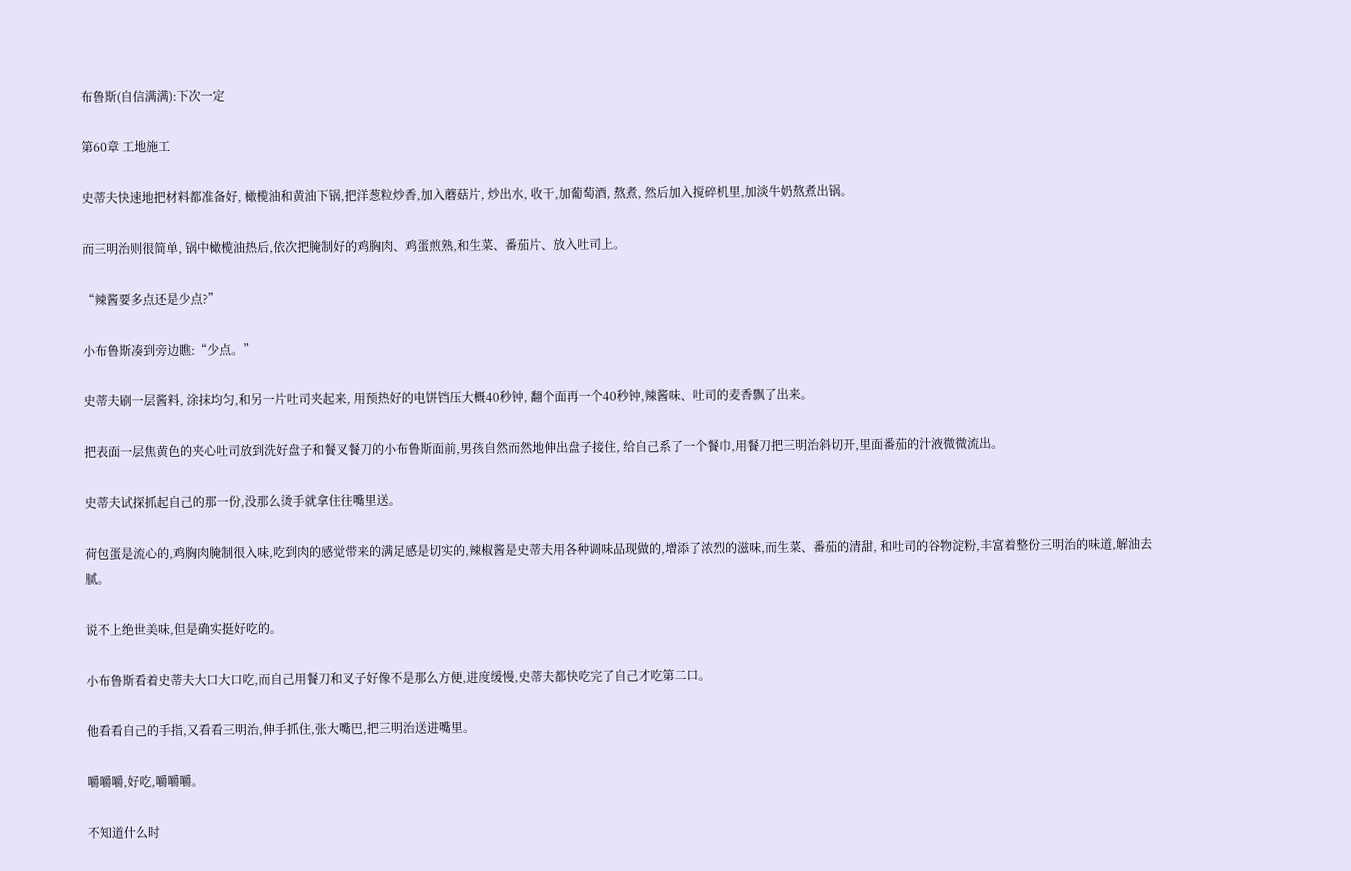布鲁斯(自信满满):下次一定

第60章 工地施工

史蒂夫快速地把材料都准备好, 橄榄油和黄油下锅,把洋葱粒炒香,加入蘑菇片, 炒出水, 收干,加葡萄酒, 熬煮, 然后加入搅碎机里,加淡牛奶熬煮出锅。

而三明治则很简单, 锅中橄榄油热后,依次把腌制好的鸡胸肉、鸡蛋煎熟,和生菜、番茄片、放入吐司上。

“辣酱要多点还是少点?”

小布鲁斯凑到旁边瞧:“少点。”

史蒂夫刷一层酱料, 涂抹均匀,和另一片吐司夹起来, 用预热好的电饼铛压大概40秒钟, 翻个面再一个40秒钟,辣酱味、吐司的麦香飘了出来。

把表面一层焦黄色的夹心吐司放到洗好盘子和餐叉餐刀的小布鲁斯面前,男孩自然而然地伸出盘子接住, 给自己系了一个餐巾,用餐刀把三明治斜切开,里面番茄的汁液微微流出。

史蒂夫试探抓起自己的那一份,没那么烫手就拿住往嘴里送。

荷包蛋是流心的,鸡胸肉腌制很入味,吃到肉的感觉带来的满足感是切实的,辣椒酱是史蒂夫用各种调味品现做的,增添了浓烈的滋味,而生菜、番茄的清甜, 和吐司的谷物淀粉,丰富着整份三明治的味道,解油去腻。

说不上绝世美味,但是确实挺好吃的。

小布鲁斯看着史蒂夫大口大口吃,而自己用餐刀和叉子好像不是那么方便,进度缓慢,史蒂夫都快吃完了自己才吃第二口。

他看看自己的手指,又看看三明治,伸手抓住,张大嘴巴,把三明治送进嘴里。

嚼嚼嚼,好吃,嚼嚼嚼。

不知道什么时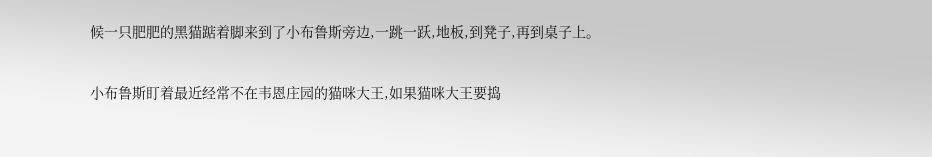候一只肥肥的黑猫踮着脚来到了小布鲁斯旁边,一跳一跃,地板,到凳子,再到桌子上。

小布鲁斯盯着最近经常不在韦恩庄园的猫咪大王,如果猫咪大王要捣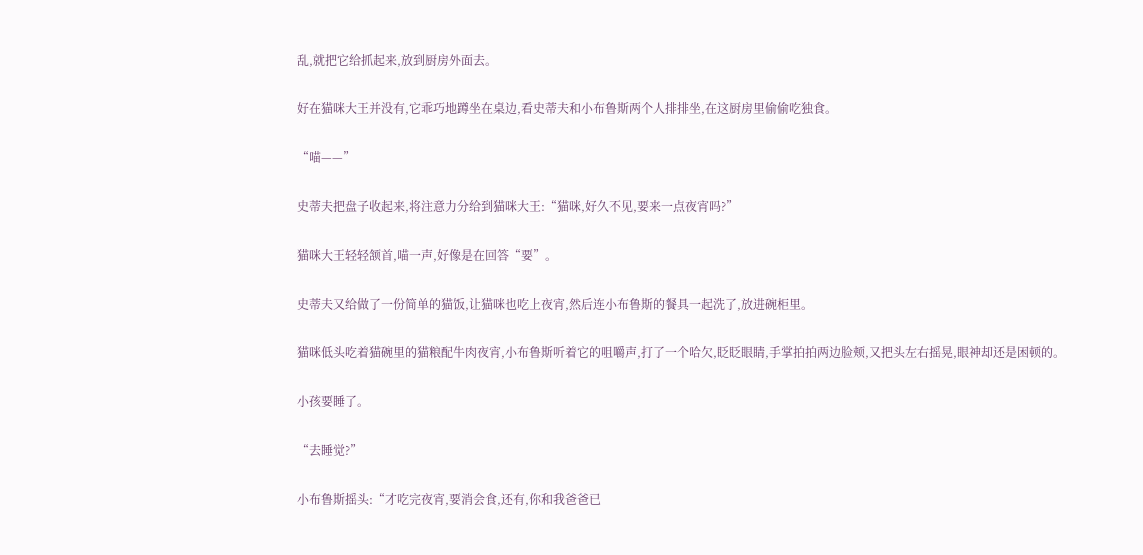乱,就把它给抓起来,放到厨房外面去。

好在猫咪大王并没有,它乖巧地蹲坐在桌边,看史蒂夫和小布鲁斯两个人排排坐,在这厨房里偷偷吃独食。

“喵——”

史蒂夫把盘子收起来,将注意力分给到猫咪大王:“猫咪,好久不见,要来一点夜宵吗?”

猫咪大王轻轻颔首,喵一声,好像是在回答“要”。

史蒂夫又给做了一份简单的猫饭,让猫咪也吃上夜宵,然后连小布鲁斯的餐具一起洗了,放进碗柜里。

猫咪低头吃着猫碗里的猫粮配牛肉夜宵,小布鲁斯听着它的咀嚼声,打了一个哈欠,眨眨眼睛,手掌拍拍两边脸颊,又把头左右摇晃,眼神却还是困顿的。

小孩要睡了。

“去睡觉?”

小布鲁斯摇头:“才吃完夜宵,要消会食,还有,你和我爸爸已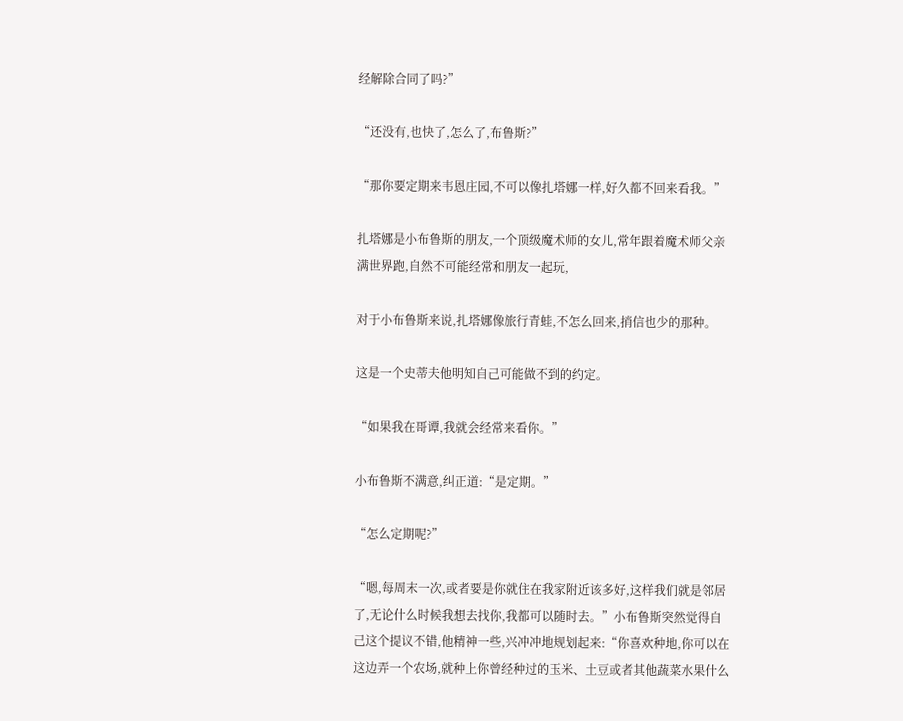经解除合同了吗?”

“还没有,也快了,怎么了,布鲁斯?”

“那你要定期来韦恩庄园,不可以像扎塔娜一样,好久都不回来看我。”

扎塔娜是小布鲁斯的朋友,一个顶级魔术师的女儿,常年跟着魔术师父亲满世界跑,自然不可能经常和朋友一起玩,

对于小布鲁斯来说,扎塔娜像旅行青蛙,不怎么回来,捎信也少的那种。

这是一个史蒂夫他明知自己可能做不到的约定。

“如果我在哥谭,我就会经常来看你。”

小布鲁斯不满意,纠正道:“是定期。”

“怎么定期呢?”

“嗯,每周末一次,或者要是你就住在我家附近该多好,这样我们就是邻居了,无论什么时候我想去找你,我都可以随时去。”小布鲁斯突然觉得自己这个提议不错,他精神一些,兴冲冲地规划起来:“你喜欢种地,你可以在这边弄一个农场,就种上你曾经种过的玉米、土豆或者其他蔬菜水果什么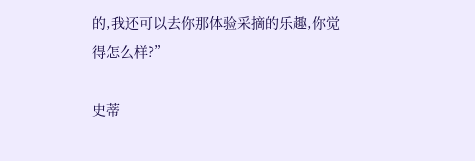的,我还可以去你那体验采摘的乐趣,你觉得怎么样?”

史蒂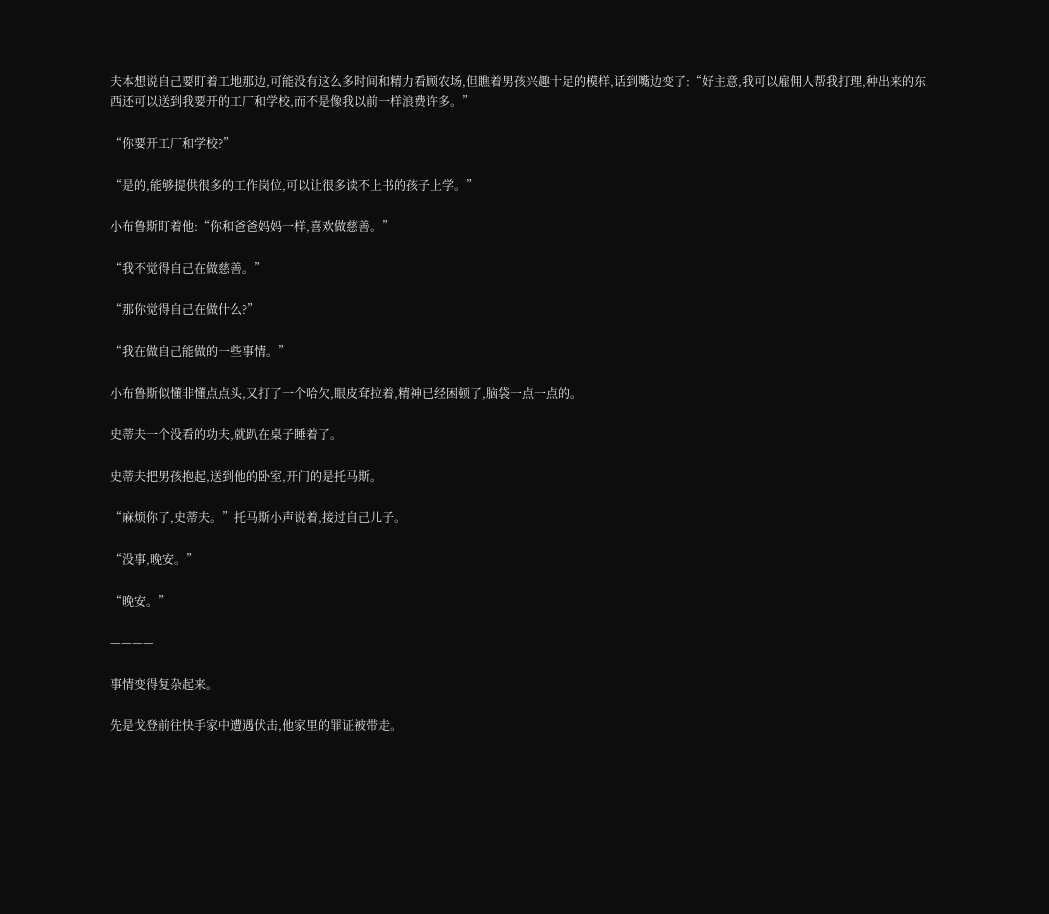夫本想说自己要盯着工地那边,可能没有这么多时间和精力看顾农场,但瞧着男孩兴趣十足的模样,话到嘴边变了:“好主意,我可以雇佣人帮我打理,种出来的东西还可以送到我要开的工厂和学校,而不是像我以前一样浪费许多。”

“你要开工厂和学校?”

“是的,能够提供很多的工作岗位,可以让很多读不上书的孩子上学。”

小布鲁斯盯着他:“你和爸爸妈妈一样,喜欢做慈善。”

“我不觉得自己在做慈善。”

“那你觉得自己在做什么?”

“我在做自己能做的一些事情。”

小布鲁斯似懂非懂点点头,又打了一个哈欠,眼皮耷拉着,精神已经困顿了,脑袋一点一点的。

史蒂夫一个没看的功夫,就趴在桌子睡着了。

史蒂夫把男孩抱起,送到他的卧室,开门的是托马斯。

“麻烦你了,史蒂夫。”托马斯小声说着,接过自己儿子。

“没事,晚安。”

“晚安。”

————

事情变得复杂起来。

先是戈登前往快手家中遭遇伏击,他家里的罪证被带走。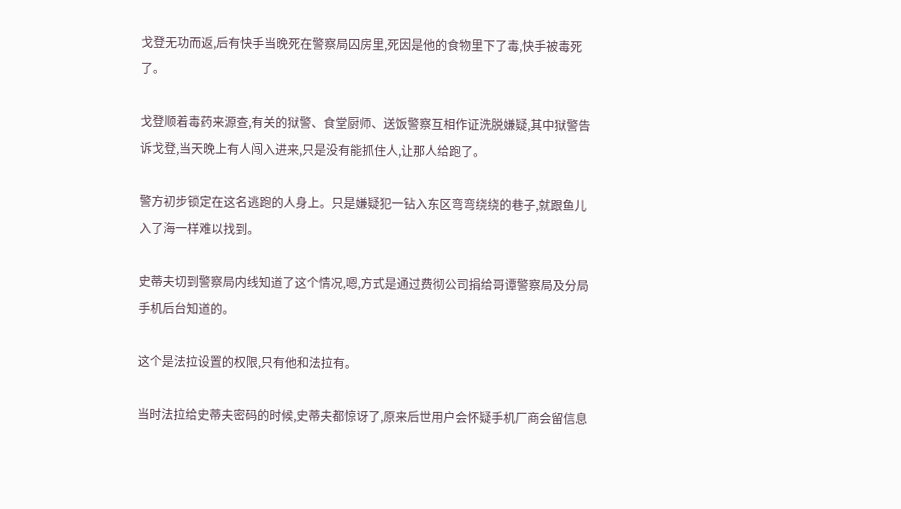戈登无功而返,后有快手当晚死在警察局囚房里,死因是他的食物里下了毒,快手被毒死了。

戈登顺着毒药来源查,有关的狱警、食堂厨师、送饭警察互相作证洗脱嫌疑,其中狱警告诉戈登,当天晚上有人闯入进来,只是没有能抓住人,让那人给跑了。

警方初步锁定在这名逃跑的人身上。只是嫌疑犯一钻入东区弯弯绕绕的巷子,就跟鱼儿入了海一样难以找到。

史蒂夫切到警察局内线知道了这个情况,嗯,方式是通过费彻公司捐给哥谭警察局及分局手机后台知道的。

这个是法拉设置的权限,只有他和法拉有。

当时法拉给史蒂夫密码的时候,史蒂夫都惊讶了,原来后世用户会怀疑手机厂商会留信息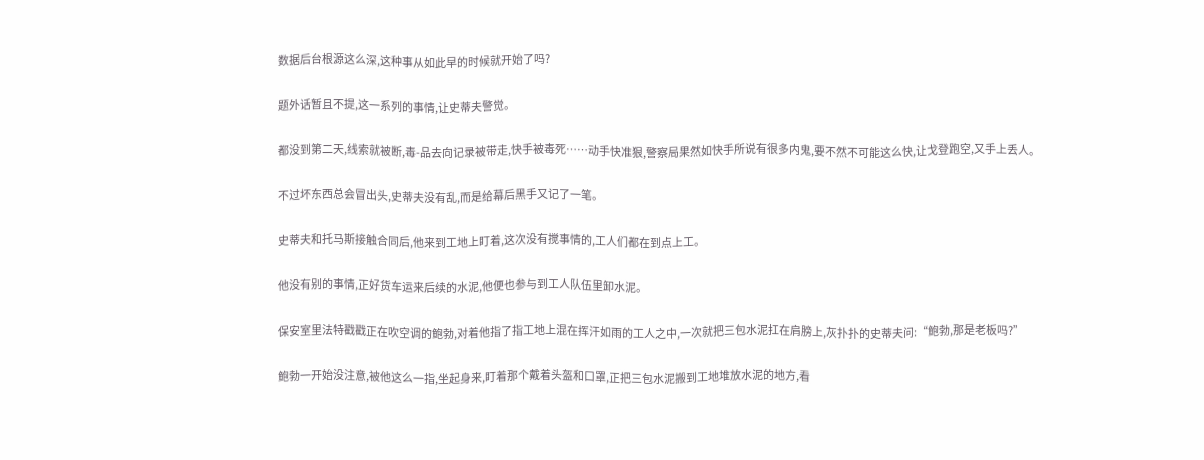数据后台根源这么深,这种事从如此早的时候就开始了吗?

题外话暂且不提,这一系列的事情,让史蒂夫警觉。

都没到第二天,线索就被断,毒-品去向记录被带走,快手被毒死……动手快准狠,警察局果然如快手所说有很多内鬼,要不然不可能这么快,让戈登跑空,又手上丢人。

不过坏东西总会冒出头,史蒂夫没有乱,而是给幕后黑手又记了一笔。

史蒂夫和托马斯接触合同后,他来到工地上盯着,这次没有搅事情的,工人们都在到点上工。

他没有别的事情,正好货车运来后续的水泥,他便也参与到工人队伍里卸水泥。

保安室里法特戳戳正在吹空调的鲍勃,对着他指了指工地上混在挥汗如雨的工人之中,一次就把三包水泥扛在肩膀上,灰扑扑的史蒂夫问:“鲍勃,那是老板吗?”

鲍勃一开始没注意,被他这么一指,坐起身来,盯着那个戴着头盔和口罩,正把三包水泥搬到工地堆放水泥的地方,看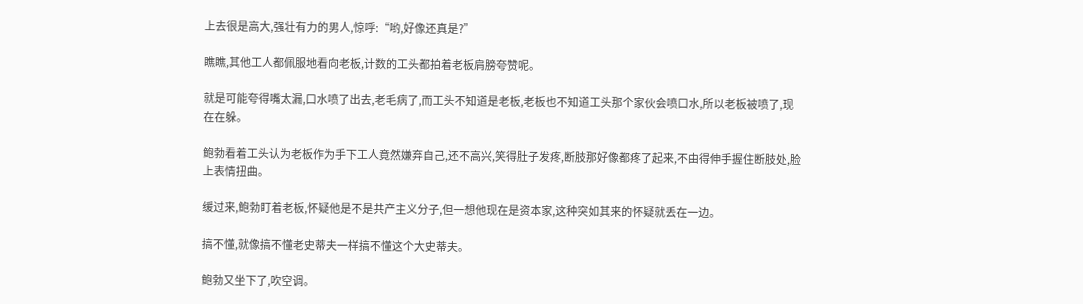上去很是高大,强壮有力的男人,惊呼:“哟,好像还真是?”

瞧瞧,其他工人都佩服地看向老板,计数的工头都拍着老板肩膀夸赞呢。

就是可能夸得嘴太漏,口水喷了出去,老毛病了,而工头不知道是老板,老板也不知道工头那个家伙会喷口水,所以老板被喷了,现在在躲。

鲍勃看着工头认为老板作为手下工人竟然嫌弃自己,还不高兴,笑得肚子发疼,断肢那好像都疼了起来,不由得伸手握住断肢处,脸上表情扭曲。

缓过来,鲍勃盯着老板,怀疑他是不是共产主义分子,但一想他现在是资本家,这种突如其来的怀疑就丢在一边。

搞不懂,就像搞不懂老史蒂夫一样搞不懂这个大史蒂夫。

鲍勃又坐下了,吹空调。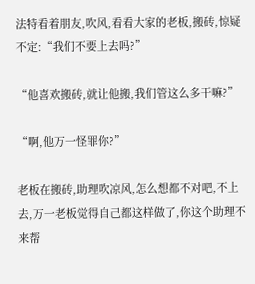法特看着朋友,吹风,看看大家的老板,搬砖,惊疑不定:“我们不要上去吗?”

“他喜欢搬砖,就让他搬,我们管这么多干嘛?”

“啊,他万一怪罪你?”

老板在搬砖,助理吹凉风,怎么想都不对吧,不上去,万一老板觉得自己都这样做了,你这个助理不来帮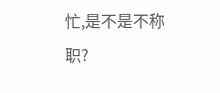忙,是不是不称职?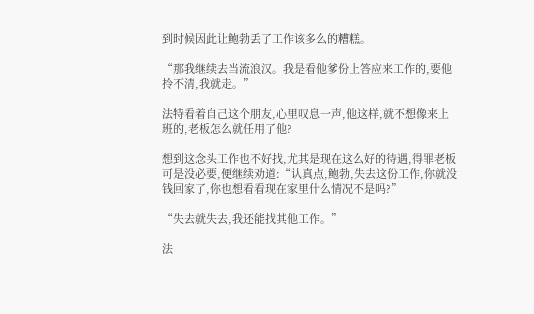到时候因此让鲍勃丢了工作该多么的糟糕。

“那我继续去当流浪汉。我是看他爹份上答应来工作的,要他拎不清,我就走。”

法特看着自己这个朋友,心里叹息一声,他这样,就不想像来上班的,老板怎么就任用了他?

想到这念头工作也不好找,尤其是现在这么好的待遇,得罪老板可是没必要,便继续劝道:“认真点,鲍勃,失去这份工作,你就没钱回家了,你也想看看现在家里什么情况不是吗?”

“失去就失去,我还能找其他工作。”

法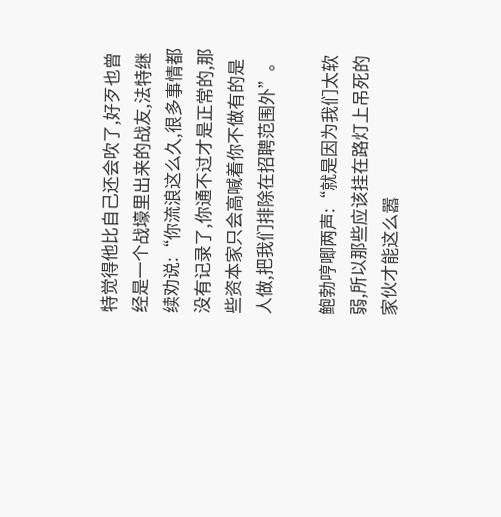特觉得他比自己还会吹了,好歹也曾经是一个战壕里出来的战友,法特继续劝说:“你流浪这么久,很多事情都没有记录了,你通不过才是正常的,那些资本家只会高喊着你不做有的是人做,把我们排除在招聘范围外”。

鲍勃哼唧两声:“就是因为我们太软弱,所以那些应该挂在路灯上吊死的家伙才能这么嚣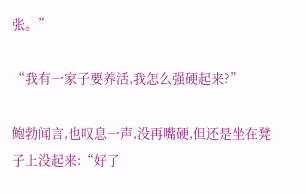张。”

“我有一家子要养活,我怎么强硬起来?”

鲍勃闻言,也叹息一声,没再嘴硬,但还是坐在凳子上没起来:“好了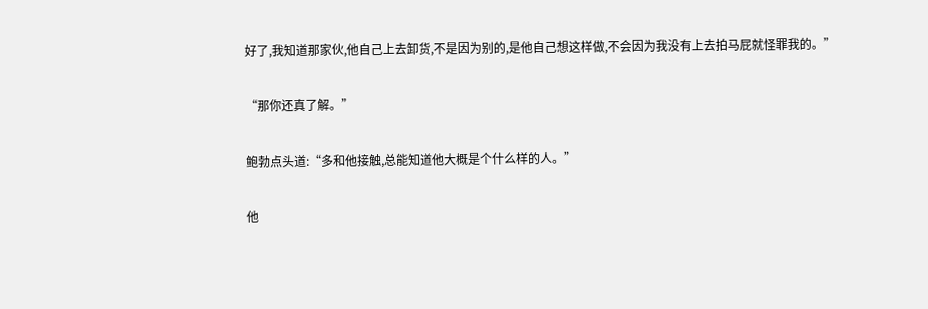好了,我知道那家伙,他自己上去卸货,不是因为别的,是他自己想这样做,不会因为我没有上去拍马屁就怪罪我的。”

“那你还真了解。”

鲍勃点头道:“多和他接触,总能知道他大概是个什么样的人。”

他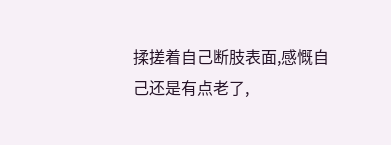揉搓着自己断肢表面,感慨自己还是有点老了,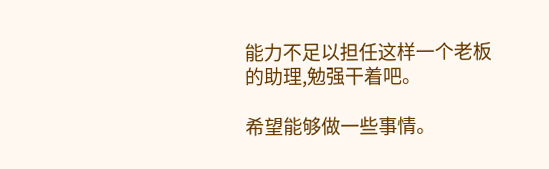能力不足以担任这样一个老板的助理,勉强干着吧。

希望能够做一些事情。